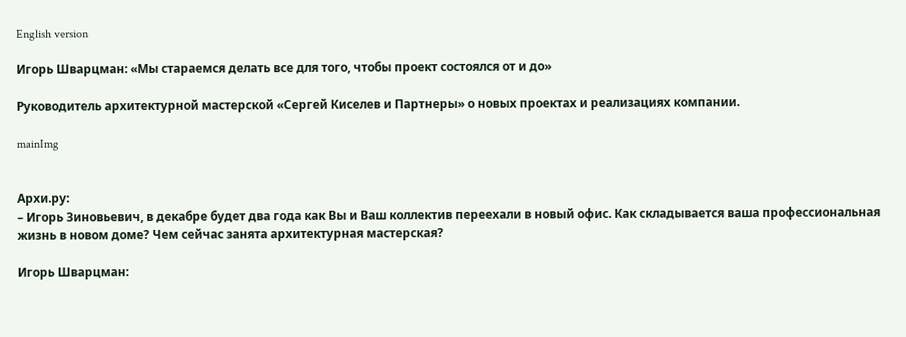English version

Игорь Шварцман: «Мы стараемся делать все для того, чтобы проект состоялся от и до»

Руководитель архитектурной мастерской «Сергей Киселев и Партнеры» о новых проектах и реализациях компании.

mainImg


Архи.ру:
– Игорь Зиновьевич, в декабре будет два года как Вы и Ваш коллектив переехали в новый офис. Как складывается ваша профессиональная жизнь в новом доме? Чем сейчас занята архитектурная мастерская?

Игорь Шварцман: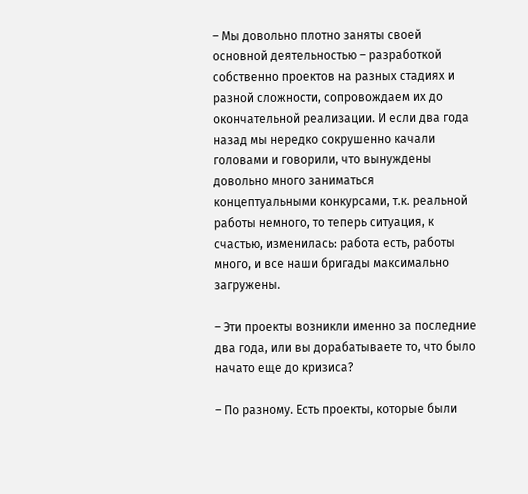– Мы довольно плотно заняты своей основной деятельностью – разработкой собственно проектов на разных стадиях и разной сложности, сопровождаем их до окончательной реализации. И если два года назад мы нередко сокрушенно качали головами и говорили, что вынуждены довольно много заниматься концептуальными конкурсами, т.к. реальной работы немного, то теперь ситуация, к счастью, изменилась: работа есть, работы много, и все наши бригады максимально загружены.

– Эти проекты возникли именно за последние два года, или вы дорабатываете то, что было начато еще до кризиса?

– По разному. Есть проекты, которые были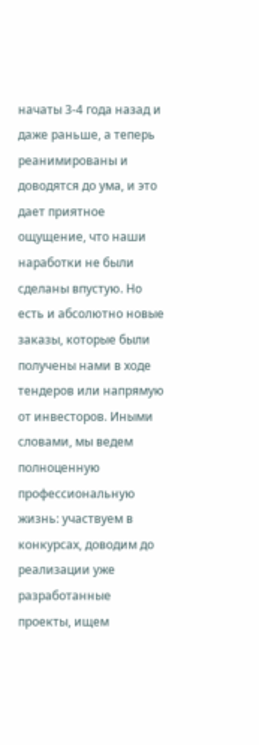начаты 3-4 года назад и даже раньше, а теперь реанимированы и доводятся до ума, и это дает приятное ощущение, что наши наработки не были сделаны впустую. Но есть и абсолютно новые заказы, которые были получены нами в ходе тендеров или напрямую от инвесторов. Иными словами, мы ведем полноценную профессиональную жизнь: участвуем в конкурсах, доводим до реализации уже разработанные проекты, ищем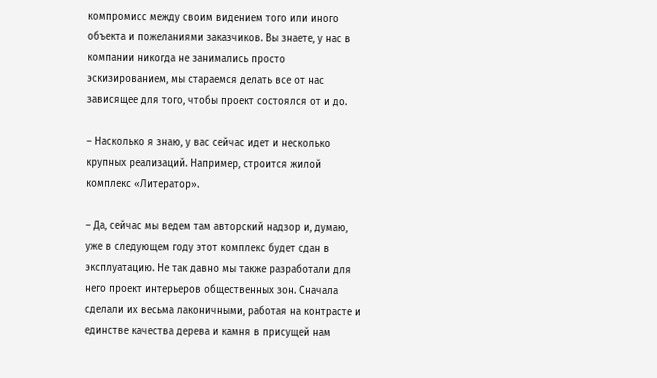компромисс между своим видением того или иного объекта и пожеланиями заказчиков. Вы знаете, у нас в компании никогда не занимались просто эскизированием, мы стараемся делать все от нас зависящее для того, чтобы проект состоялся от и до.

– Насколько я знаю, у вас сейчас идет и несколько крупных реализаций. Например, строится жилой комплекс «Литератор».

– Да, сейчас мы ведем там авторский надзор и, думаю, уже в следующем году этот комплекс будет сдан в эксплуатацию. Не так давно мы также разработали для него проект интерьеров общественных зон. Сначала сделали их весьма лаконичными, работая на контрасте и единстве качества дерева и камня в присущей нам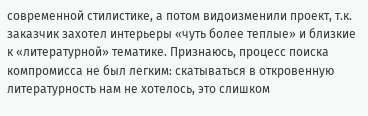современной стилистике, а потом видоизменили проект, т.к. заказчик захотел интерьеры «чуть более теплые» и близкие к «литературной» тематике. Признаюсь, процесс поиска компромисса не был легким: скатываться в откровенную литературность нам не хотелось, это слишком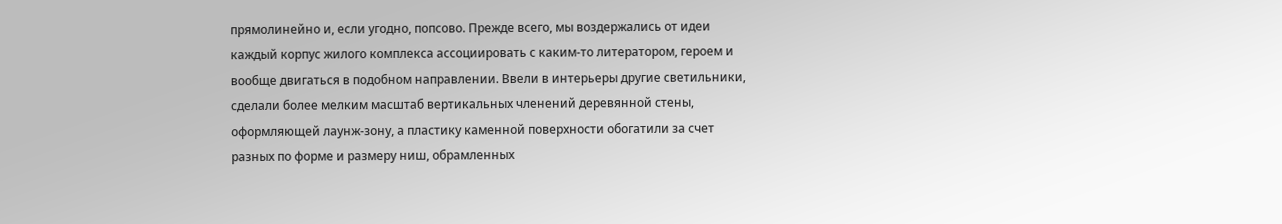прямолинейно и, если угодно, попсово. Прежде всего, мы воздержались от идеи каждый корпус жилого комплекса ассоциировать с каким-то литератором, героем и вообще двигаться в подобном направлении. Ввели в интерьеры другие светильники, сделали более мелким масштаб вертикальных членений деревянной стены, оформляющей лаунж-зону, а пластику каменной поверхности обогатили за счет разных по форме и размеру ниш, обрамленных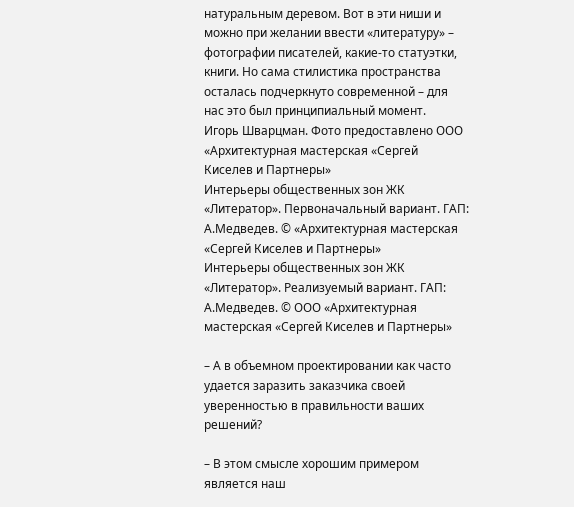натуральным деревом. Вот в эти ниши и можно при желании ввести «литературу» – фотографии писателей, какие-то статуэтки, книги. Но сама стилистика пространства осталась подчеркнуто современной – для нас это был принципиальный момент.
Игорь Шварцман. Фото предоставлено ООО «Архитектурная мастерская «Сергей Киселев и Партнеры»
Интерьеры общественных зон ЖК «Литератор». Первоначальный вариант. ГАП: А.Медведев. © «Архитектурная мастерская «Сергей Киселев и Партнеры»
Интерьеры общественных зон ЖК «Литератор». Реализуемый вариант. ГАП: А.Медведев. © ООО «Архитектурная мастерская «Сергей Киселев и Партнеры»

– А в объемном проектировании как часто удается заразить заказчика своей уверенностью в правильности ваших решений?

– В этом смысле хорошим примером является наш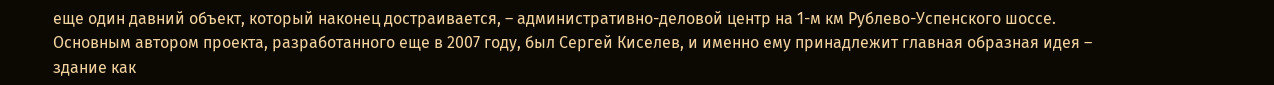еще один давний объект, который наконец достраивается, – административно-деловой центр на 1-м км Рублево-Успенского шоссе. Основным автором проекта, разработанного еще в 2007 году, был Сергей Киселев, и именно ему принадлежит главная образная идея – здание как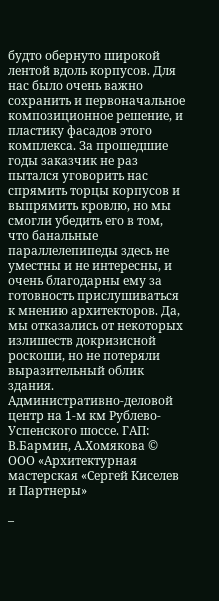будто обернуто широкой лентой вдоль корпусов. Для нас было очень важно сохранить и первоначальное композиционное решение, и пластику фасадов этого комплекса. За прошедшие годы заказчик не раз пытался уговорить нас спрямить торцы корпусов и выпрямить кровлю, но мы смогли убедить его в том, что банальные параллелепипеды здесь не уместны и не интересны, и очень благодарны ему за готовность прислушиваться к мнению архитекторов. Да, мы отказались от некоторых излишеств докризисной роскоши, но не потеряли выразительный облик здания.
Административно-деловой центр на 1-м км Рублево-Успенского шоссе. ГАП: В.Бармин, А.Хомякова © ООО «Архитектурная мастерская «Сергей Киселев и Партнеры»

–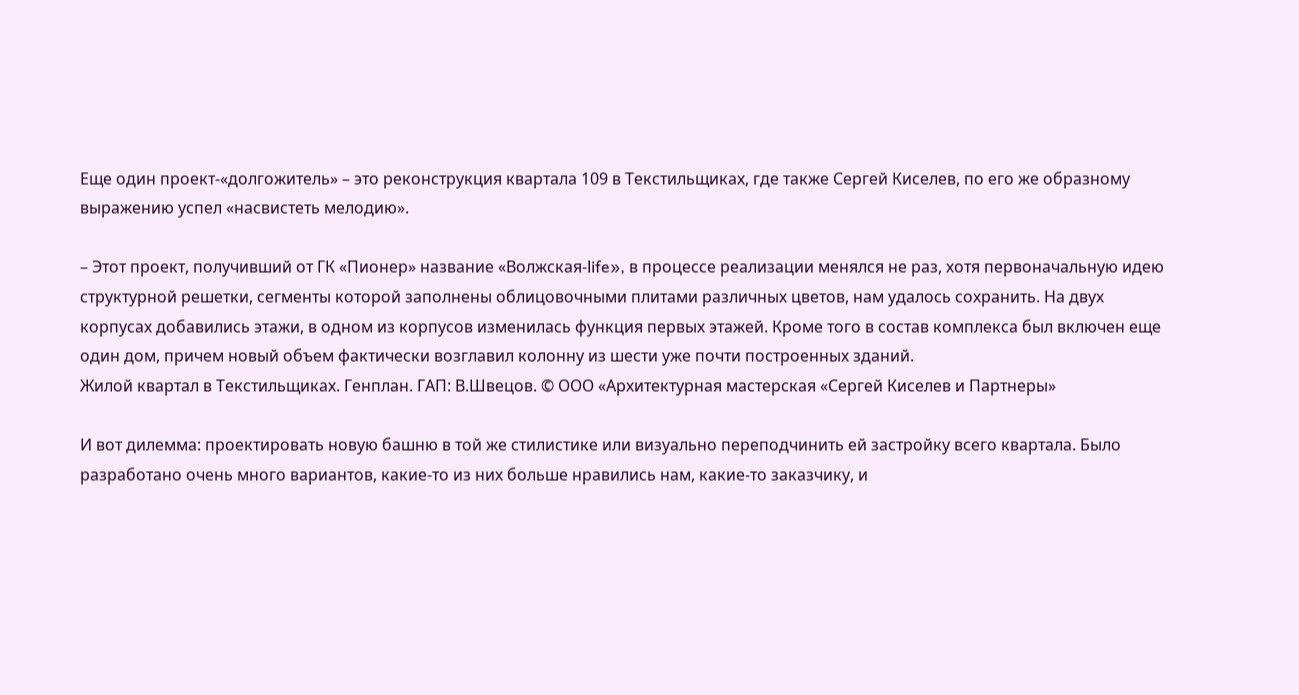Еще один проект-«долгожитель» – это реконструкция квартала 109 в Текстильщиках, где также Сергей Киселев, по его же образному выражению успел «насвистеть мелодию».

– Этот проект, получивший от ГК «Пионер» название «Волжская-life», в процессе реализации менялся не раз, хотя первоначальную идею структурной решетки, сегменты которой заполнены облицовочными плитами различных цветов, нам удалось сохранить. На двух корпусах добавились этажи, в одном из корпусов изменилась функция первых этажей. Кроме того в состав комплекса был включен еще один дом, причем новый объем фактически возглавил колонну из шести уже почти построенных зданий.
Жилой квартал в Текстильщиках. Генплан. ГАП: В.Швецов. © ООО «Архитектурная мастерская «Сергей Киселев и Партнеры»

И вот дилемма: проектировать новую башню в той же стилистике или визуально переподчинить ей застройку всего квартала. Было разработано очень много вариантов, какие-то из них больше нравились нам, какие-то заказчику, и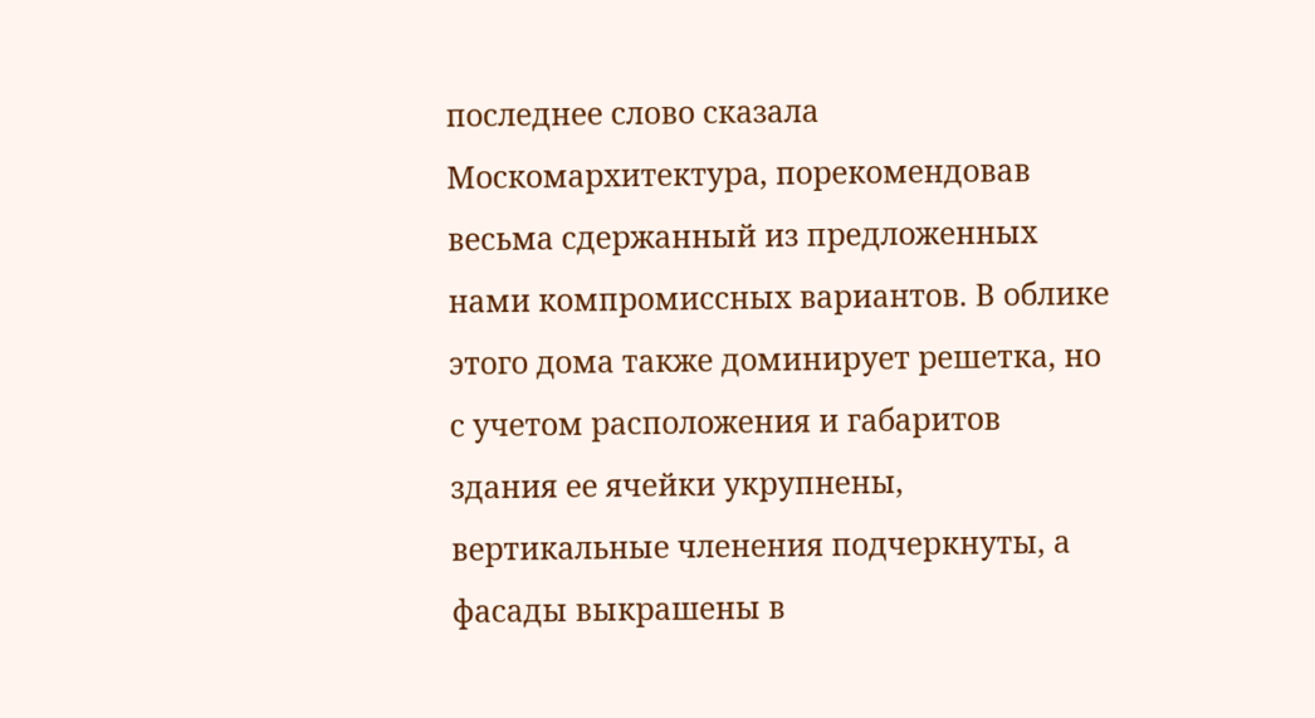последнее слово сказала Москомархитектура, порекомендовав весьма сдержанный из предложенных нами компромиссных вариантов. В облике этого дома также доминирует решетка, но с учетом расположения и габаритов здания ее ячейки укрупнены, вертикальные членения подчеркнуты, а фасады выкрашены в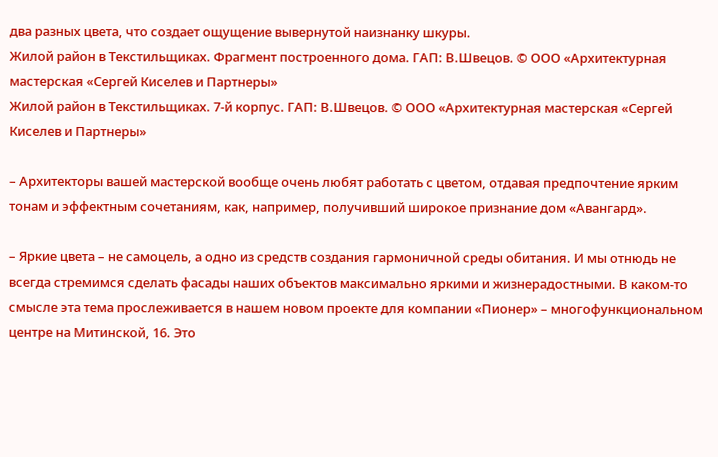два разных цвета, что создает ощущение вывернутой наизнанку шкуры.
Жилой район в Текстильщиках. Фрагмент построенного дома. ГАП: В.Швецов. © ООО «Архитектурная мастерская «Сергей Киселев и Партнеры»
Жилой район в Текстильщиках. 7-й корпус. ГАП: В.Швецов. © ООО «Архитектурная мастерская «Сергей Киселев и Партнеры»

– Архитекторы вашей мастерской вообще очень любят работать с цветом, отдавая предпочтение ярким тонам и эффектным сочетаниям, как, например, получивший широкое признание дом «Авангард».

– Яркие цвета – не самоцель, а одно из средств создания гармоничной среды обитания. И мы отнюдь не всегда стремимся сделать фасады наших объектов максимально яркими и жизнерадостными. В каком-то смысле эта тема прослеживается в нашем новом проекте для компании «Пионер» – многофункциональном центре на Митинской, 16. Это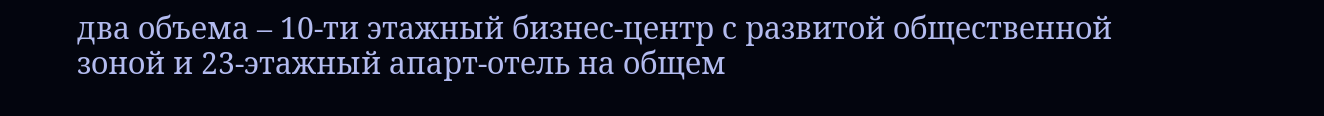два объема – 10-ти этажный бизнес-центр с развитой общественной зоной и 23-этажный апарт-отель на общем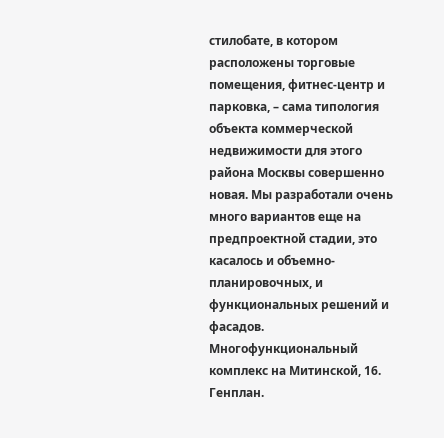стилобате, в котором расположены торговые помещения, фитнес-центр и парковка, – сама типология объекта коммерческой недвижимости для этого района Москвы совершенно новая. Мы разработали очень много вариантов еще на предпроектной стадии, это касалось и объемно-планировочных, и функциональных решений и фасадов.
Многофункциональный комплекс на Митинской, 16. Генплан.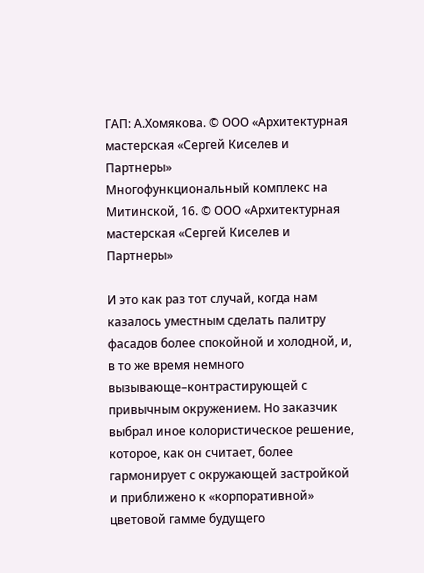ГАП: А.Хомякова. © ООО «Архитектурная мастерская «Сергей Киселев и Партнеры»
Многофункциональный комплекс на Митинской, 16. © ООО «Архитектурная мастерская «Сергей Киселев и Партнеры»

И это как раз тот случай, когда нам казалось уместным сделать палитру фасадов более спокойной и холодной, и, в то же время немного вызывающе–контрастирующей с привычным окружением. Но заказчик выбрал иное колористическое решение, которое, как он считает, более гармонирует с окружающей застройкой и приближено к «корпоративной» цветовой гамме будущего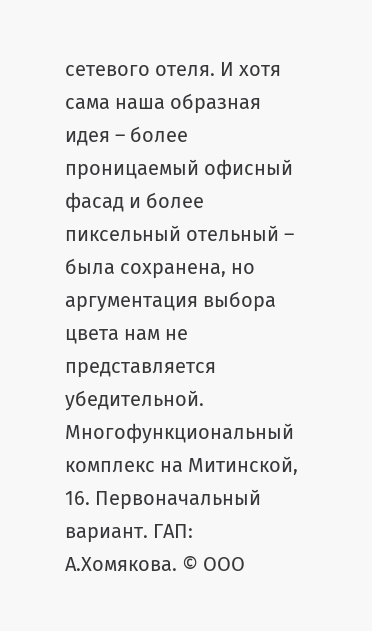сетевого отеля. И хотя сама наша образная идея – более проницаемый офисный фасад и более пиксельный отельный – была сохранена, но аргументация выбора цвета нам не представляется убедительной.
Многофункциональный комплекс на Митинской, 16. Первоначальный вариант. ГАП: А.Хомякова. © ООО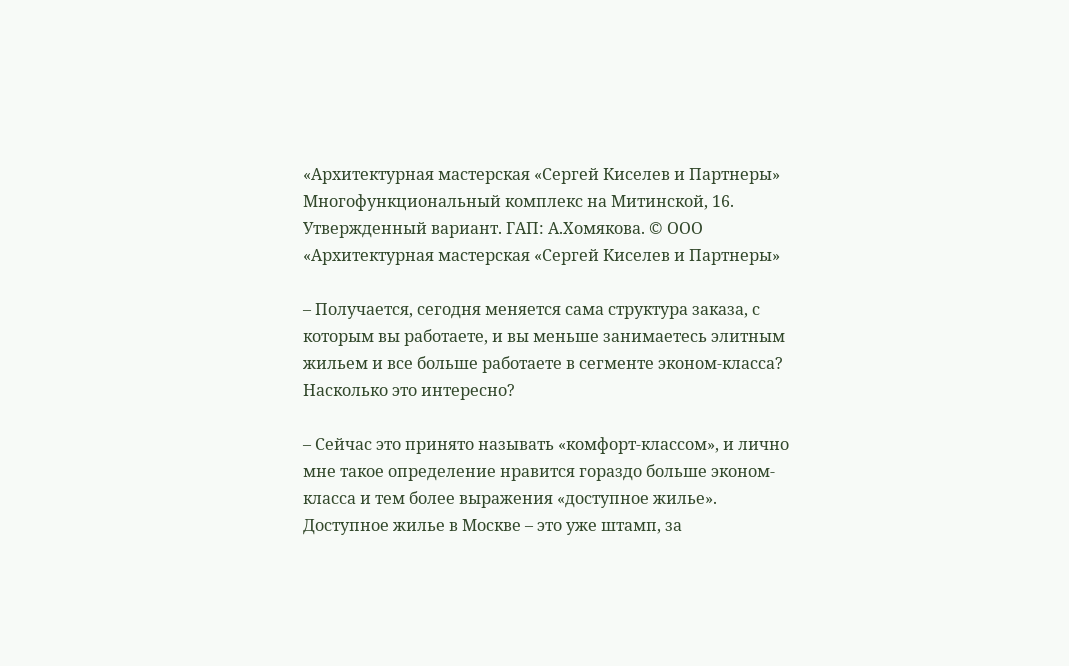«Архитектурная мастерская «Сергей Киселев и Партнеры»
Многофункциональный комплекс на Митинской, 16. Утвержденный вариант. ГАП: А.Хомякова. © ООО «Архитектурная мастерская «Сергей Киселев и Партнеры»

– Получается, сегодня меняется сама структура заказа, с которым вы работаете, и вы меньше занимаетесь элитным жильем и все больше работаете в сегменте эконом-класса? Насколько это интересно?

– Сейчас это принято называть «комфорт-классом», и лично мне такое определение нравится гораздо больше эконом-класса и тем более выражения «доступное жилье». Доступное жилье в Москве – это уже штамп, за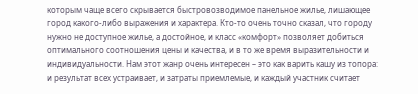которым чаще всего скрывается быстровозводимое панельное жилье, лишающее город какого-либо выражения и характера. Кто-то очень точно сказал, что городу нужно не доступное жилье, а достойное, и класс «комфорт» позволяет добиться оптимального соотношения цены и качества, и в то же время выразительности и индивидуальности. Нам этот жанр очень интересен – это как варить кашу из топора: и результат всех устраивает, и затраты приемлемые, и каждый участник считает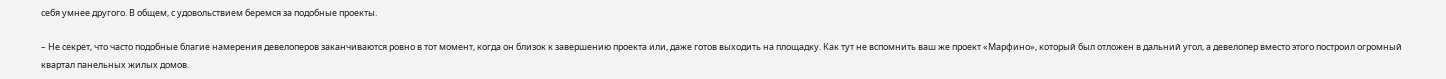себя умнее другого. В общем, с удовольствием беремся за подобные проекты.

– Не секрет, что часто подобные благие намерения девелоперов заканчиваются ровно в тот момент, когда он близок к завершению проекта или, даже готов выходить на площадку. Как тут не вспомнить ваш же проект «Марфино», который был отложен в дальний угол, а девелопер вместо этого построил огромный квартал панельных жилых домов.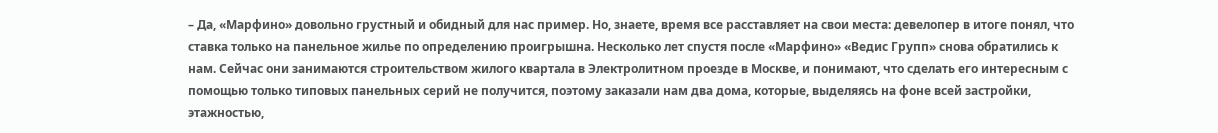– Да, «Марфино» довольно грустный и обидный для нас пример. Но, знаете, время все расставляет на свои места: девелопер в итоге понял, что ставка только на панельное жилье по определению проигрышна. Несколько лет спустя после «Марфино» «Ведис Групп» снова обратились к нам. Сейчас они занимаются строительством жилого квартала в Электролитном проезде в Москве, и понимают, что сделать его интересным с помощью только типовых панельных серий не получится, поэтому заказали нам два дома, которые, выделяясь на фоне всей застройки, этажностью,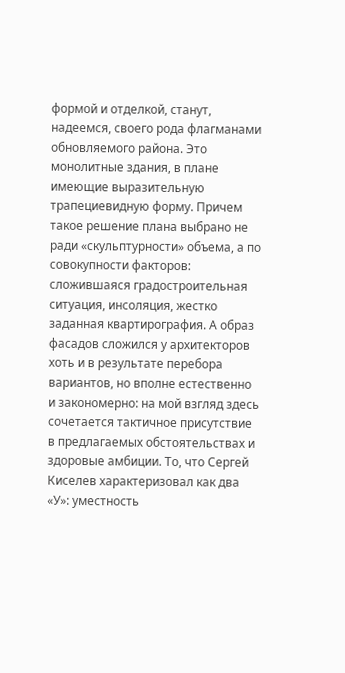формой и отделкой, станут, надеемся, своего рода флагманами обновляемого района. Это монолитные здания, в плане имеющие выразительную трапециевидную форму. Причем такое решение плана выбрано не ради «скульптурности» объема, а по совокупности факторов: сложившаяся градостроительная ситуация, инсоляция, жестко заданная квартирография. А образ фасадов сложился у архитекторов хоть и в результате перебора вариантов, но вполне естественно и закономерно: на мой взгляд здесь сочетается тактичное присутствие в предлагаемых обстоятельствах и здоровые амбиции. То, что Сергей Киселев характеризовал как два «У»: уместность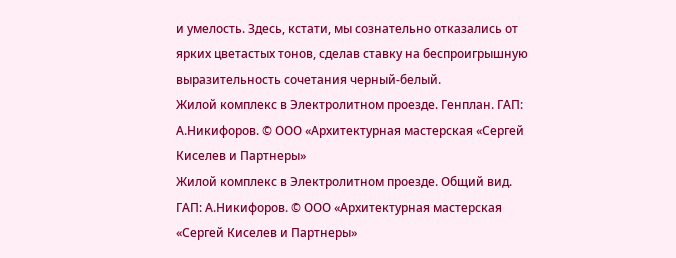и умелость. Здесь, кстати, мы сознательно отказались от ярких цветастых тонов, сделав ставку на беспроигрышную выразительность сочетания черный-белый.
Жилой комплекс в Электролитном проезде. Генплан. ГАП: А.Никифоров. © ООО «Архитектурная мастерская «Сергей Киселев и Партнеры»
Жилой комплекс в Электролитном проезде. Общий вид. ГАП: А.Никифоров. © ООО «Архитектурная мастерская «Сергей Киселев и Партнеры»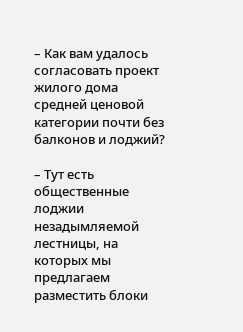– Как вам удалось согласовать проект жилого дома средней ценовой категории почти без балконов и лоджий?

– Тут есть общественные лоджии незадымляемой лестницы, на которых мы предлагаем разместить блоки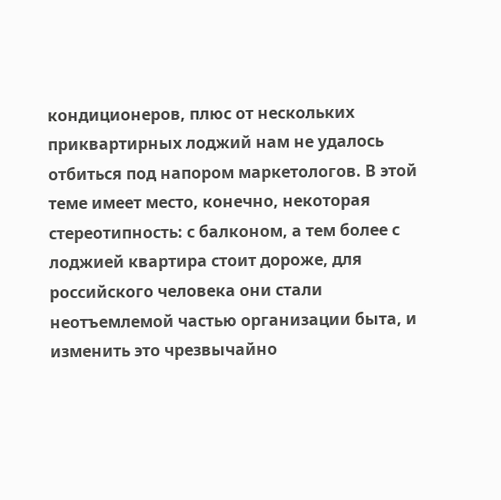кондиционеров, плюс от нескольких приквартирных лоджий нам не удалось отбиться под напором маркетологов. В этой теме имеет место, конечно, некоторая стереотипность: с балконом, а тем более с лоджией квартира стоит дороже, для российского человека они стали неотъемлемой частью организации быта, и изменить это чрезвычайно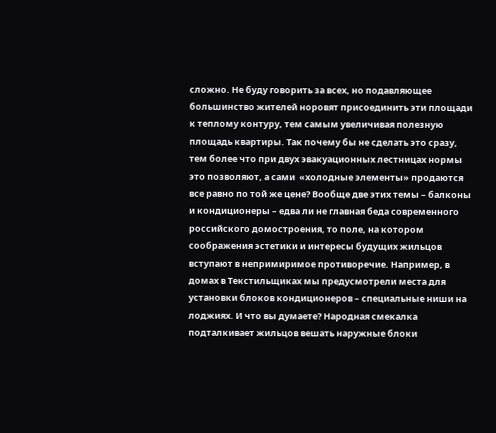сложно. Не буду говорить за всех, но подавляющее большинство жителей норовят присоединить эти площади к теплому контуру, тем самым увеличивая полезную площадь квартиры. Так почему бы не сделать это сразу, тем более что при двух эвакуационных лестницах нормы это позволяют, а сами  «холодные элементы» продаются все равно по той же цене? Вообще две этих темы – балконы и кондиционеры – едва ли не главная беда современного российского домостроения, то поле, на котором соображения эстетики и интересы будущих жильцов вступают в непримиримое противоречие. Например, в домах в Текстильщиках мы предусмотрели места для установки блоков кондиционеров – специальные ниши на лоджиях. И что вы думаете? Народная смекалка подталкивает жильцов вешать наружные блоки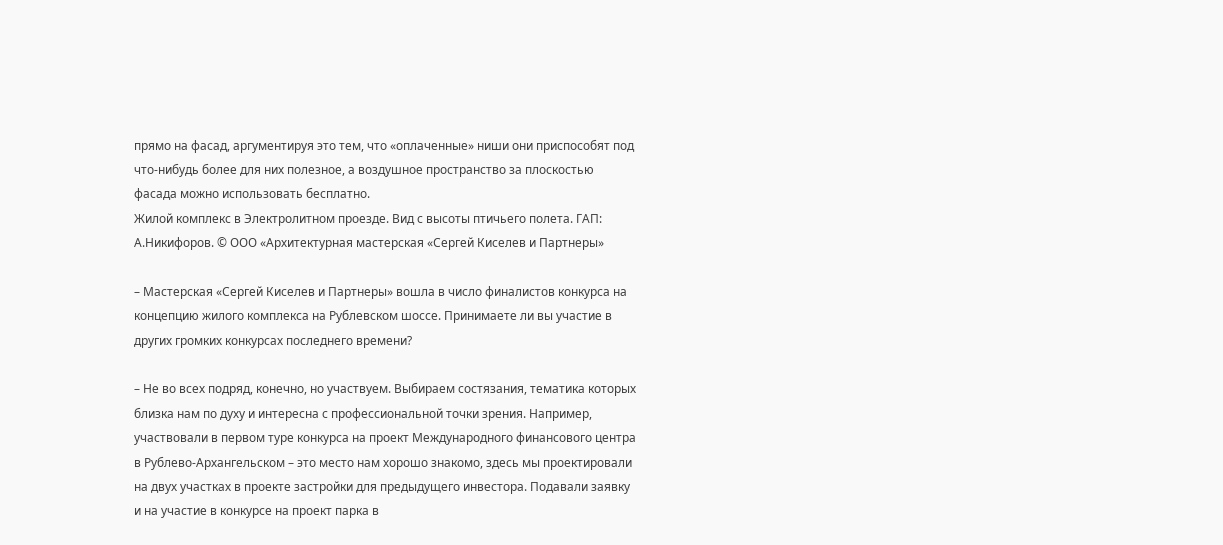прямо на фасад, аргументируя это тем, что «оплаченные» ниши они приспособят под что-нибудь более для них полезное, а воздушное пространство за плоскостью фасада можно использовать бесплатно.
Жилой комплекс в Электролитном проезде. Вид с высоты птичьего полета. ГАП: А.Никифоров. © ООО «Архитектурная мастерская «Сергей Киселев и Партнеры»

– Мастерская «Сергей Киселев и Партнеры» вошла в число финалистов конкурса на концепцию жилого комплекса на Рублевском шоссе. Принимаете ли вы участие в других громких конкурсах последнего времени?

– Не во всех подряд, конечно, но участвуем. Выбираем состязания, тематика которых близка нам по духу и интересна с профессиональной точки зрения. Например, участвовали в первом туре конкурса на проект Международного финансового центра в Рублево-Архангельском – это место нам хорошо знакомо, здесь мы проектировали на двух участках в проекте застройки для предыдущего инвестора. Подавали заявку и на участие в конкурсе на проект парка в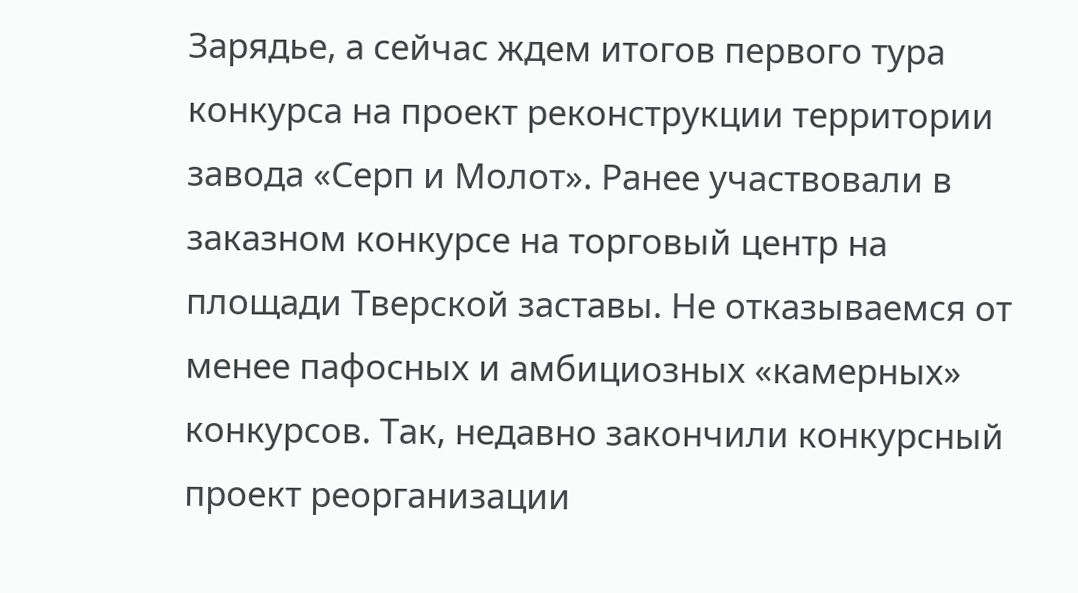Зарядье, а сейчас ждем итогов первого тура конкурса на проект реконструкции территории завода «Серп и Молот». Ранее участвовали в заказном конкурсе на торговый центр на площади Тверской заставы. Не отказываемся от менее пафосных и амбициозных «камерных» конкурсов. Так, недавно закончили конкурсный проект реорганизации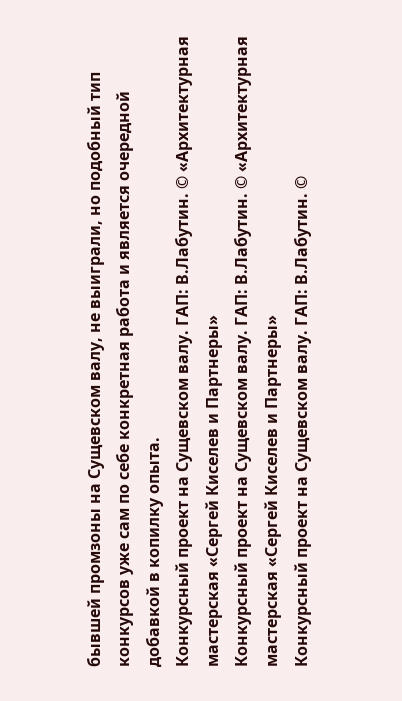бывшей промзоны на Сущевском валу, не выиграли, но подобный тип конкурсов уже сам по себе конкретная работа и является очередной добавкой в копилку опыта.
Конкурсный проект на Сущевском валу. ГАП: В.Лабутин. © «Архитектурная мастерская «Сергей Киселев и Партнеры»
Конкурсный проект на Сущевском валу. ГАП: В.Лабутин. © «Архитектурная мастерская «Сергей Киселев и Партнеры»
Конкурсный проект на Сущевском валу. ГАП: В.Лабутин. ©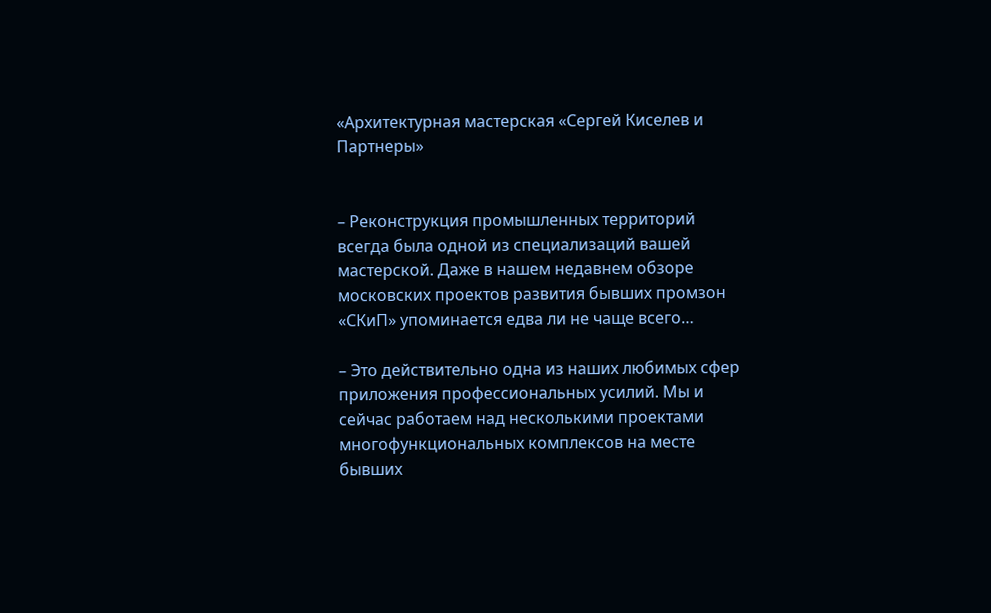«Архитектурная мастерская «Сергей Киселев и Партнеры»


– Реконструкция промышленных территорий всегда была одной из специализаций вашей мастерской. Даже в нашем недавнем обзоре московских проектов развития бывших промзон «СКиП» упоминается едва ли не чаще всего…

– Это действительно одна из наших любимых сфер приложения профессиональных усилий. Мы и сейчас работаем над несколькими проектами многофункциональных комплексов на месте бывших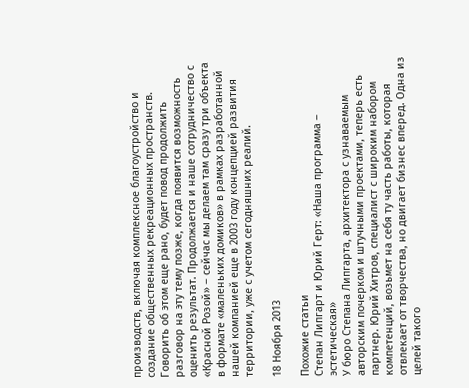производств, включая комплексное благоустройство и создание общественных рекреационных пространств. Говорить об этом еще рано, будет повод продолжить разговор на эту тему позже, когда появится возможность оценить результат. Продолжается и наше сотрудничество с «Красной Розой» – сейчас мы делаем там сразу три объекта в формате «маленьких домиков» в рамках разработанной нашей компанией еще в 2003 году концепцией развития территории, уже с учетом сегодняшних реалий.

18 Ноября 2013

Похожие статьи
Степан Липгарт и Юрий Герт: «Наша программа – эстетическая»
У бюро Степана Липгарта, архитектора с узнаваемым авторским почерком и штучными проектами, теперь есть партнер. Юрий Хитров, специалист с широким набором компетенций, возьмет на себя ту часть работы, которая отвлекает от творчества, но двигает бизнес вперед. Одна из целей такого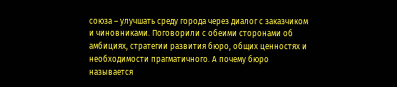союза – улучшать среду города через диалог с заказчиком и чиновниками. Поговорили с обеими сторонами об амбициях, стратегии развития бюро, общих ценностях и необходимости прагматичного. А почему бюро называется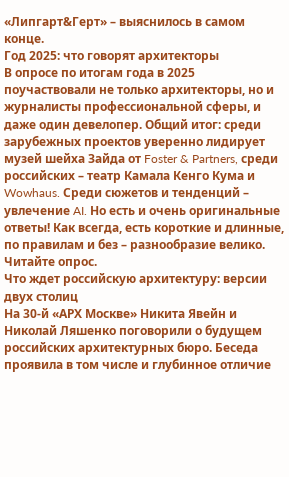«Липгарт&Герт» – выяснилось в самом конце.
Год 2025: что говорят архитекторы
В опросе по итогам года в 2025 поучаствовали не только архитекторы, но и журналисты профессиональной сферы, и даже один девелопер. Общий итог: среди зарубежных проектов уверенно лидирует музей шейха Зайда от Foster & Partners, среди российских – театр Камала Кенго Кума и Wowhaus. Среди сюжетов и тенденций – увлечение AI. Но есть и очень оригинальные ответы! Как всегда, есть короткие и длинные, по правилам и без – разнообразие велико. Читайте опрос.
Что ждет российскую архитектуру: версии двух столиц
На 30-й «АРХ Москве» Никита Явейн и Николай Ляшенко поговорили о будущем российских архитектурных бюро. Беседа проявила в том числе и глубинное отличие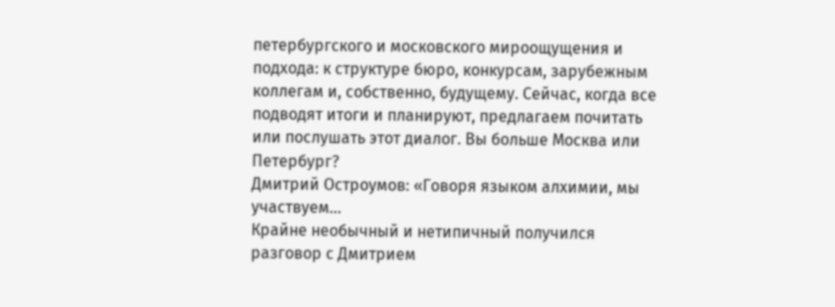петербургского и московского мироощущения и подхода: к структуре бюро, конкурсам, зарубежным коллегам и, собственно, будущему. Сейчас, когда все подводят итоги и планируют, предлагаем почитать или послушать этот диалог. Вы больше Москва или Петербург?
Дмитрий Остроумов: «Говоря языком алхимии, мы участвуем...
Крайне необычный и нетипичный получился разговор с Дмитрием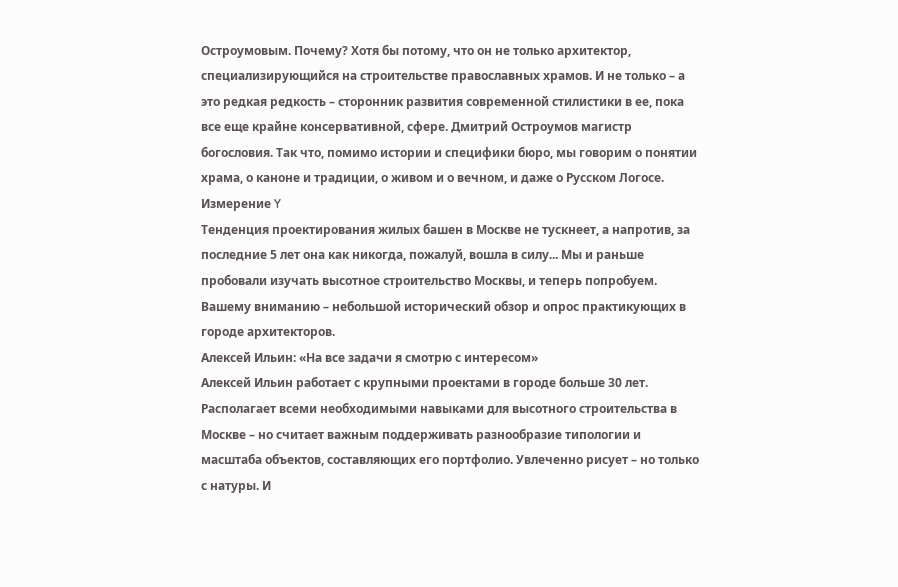Остроумовым. Почему? Хотя бы потому, что он не только архитектор, специализирующийся на строительстве православных храмов. И не только – а это редкая редкость – сторонник развития современной стилистики в ее, пока все еще крайне консервативной, сфере. Дмитрий Остроумов магистр богословия. Так что, помимо истории и специфики бюро, мы говорим о понятии храма, о каноне и традиции, о живом и о вечном, и даже о Русском Логосе.
Измерение Y
Тенденция проектирования жилых башен в Москве не тускнеет, а напротив, за последние 5 лет она как никогда, пожалуй, вошла в силу... Мы и раньше пробовали изучать высотное строительство Москвы, и теперь попробуем. Вашему вниманию – небольшой исторический обзор и опрос практикующих в городе архитекторов.
Алексей Ильин: «На все задачи я смотрю с интересом»
Алексей Ильин работает с крупными проектами в городе больше 30 лет. Располагает всеми необходимыми навыками для высотного строительства в Москве – но считает важным поддерживать разнообразие типологии и масштаба объектов, составляющих его портфолио. Увлеченно рисует – но только с натуры. И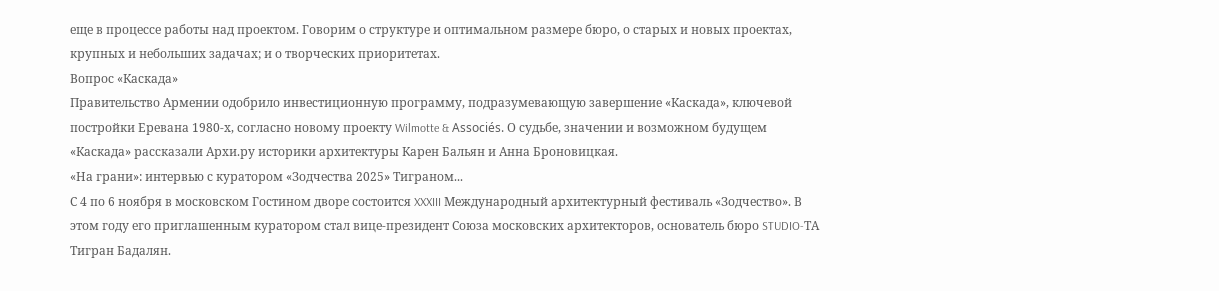еще в процессе работы над проектом. Говорим о структуре и оптимальном размере бюро, о старых и новых проектах, крупных и небольших задачах; и о творческих приоритетах.
Вопрос «Каскада»
Правительство Армении одобрило инвестиционную программу, подразумевающую завершение «Каскада», ключевой постройки Еревана 1980-х, согласно новому проекту Wilmotte & Associés. О судьбе, значении и возможном будущем «Каскада» рассказали Архи.ру историки архитектуры Карен Бальян и Анна Броновицкая.
«На грани»: интервью с куратором «Зодчества 2025» Тиграном...
С 4 по 6 ноября в московском Гостином дворе состоится XXXIII Международный архитектурный фестиваль «Зодчество». В этом году его приглашенным куратором стал вице-президент Союза московских архитекторов, основатель бюро STUDIO-ТА Тигран Бадалян.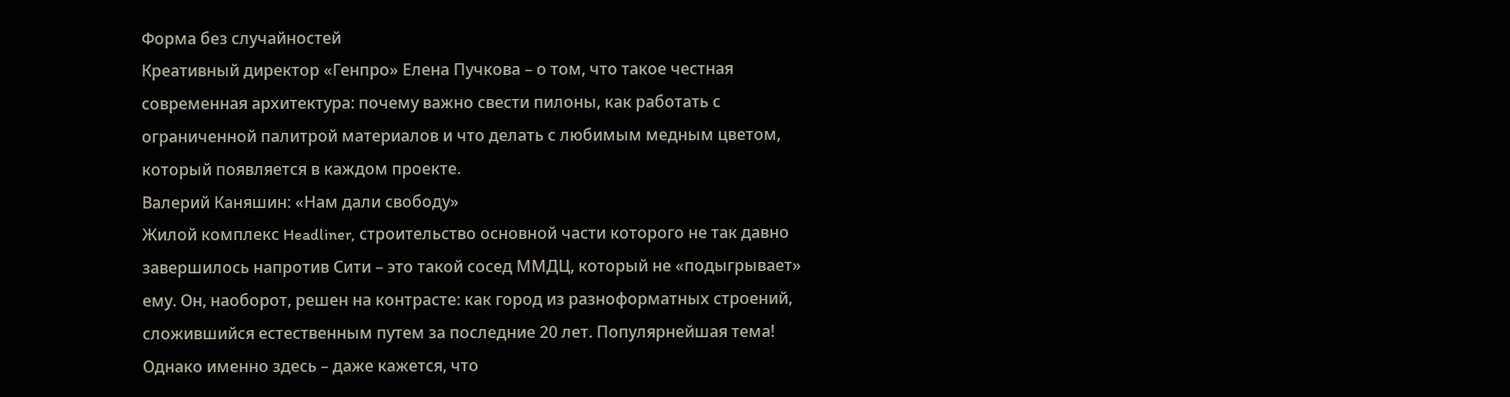Форма без случайностей
Креативный директор «Генпро» Елена Пучкова – о том, что такое честная современная архитектура: почему важно свести пилоны, как работать с ограниченной палитрой материалов и что делать с любимым медным цветом, который появляется в каждом проекте.
Валерий Каняшин: «Нам дали свободу»
Жилой комплекс Headliner, строительство основной части которого не так давно завершилось напротив Сити – это такой сосед ММДЦ, который не «подыгрывает» ему. Он, наоборот, решен на контрасте: как город из разноформатных строений, сложившийся естественным путем за последние 20 лет. Популярнейшая тема! Однако именно здесь – даже кажется, что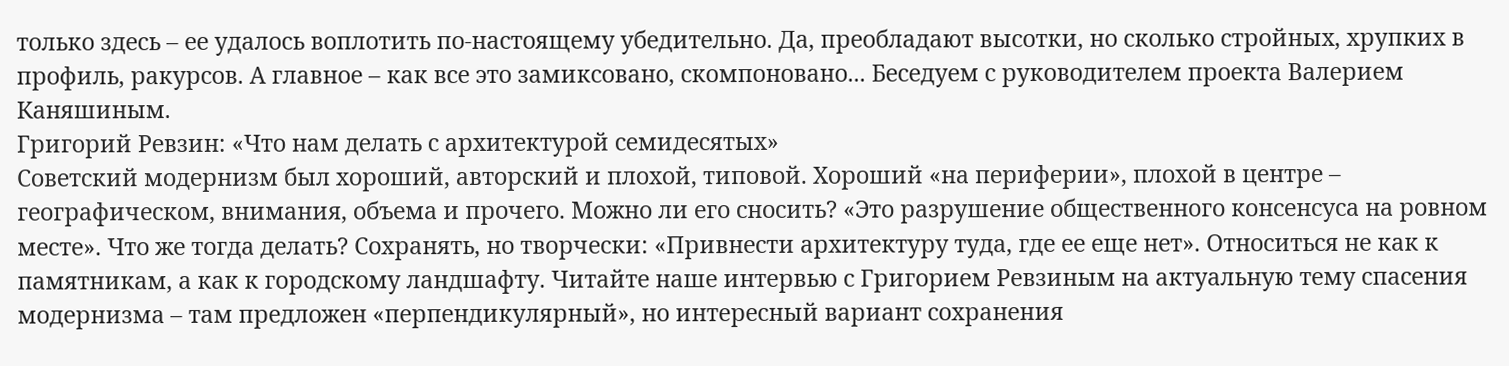только здесь – ее удалось воплотить по-настоящему убедительно. Да, преобладают высотки, но сколько стройных, хрупких в профиль, ракурсов. А главное – как все это замиксовано, скомпоновано... Беседуем с руководителем проекта Валерием Каняшиным.
Григорий Ревзин: «Что нам делать с архитектурой семидесятых»
Советский модернизм был хороший, авторский и плохой, типовой. Хороший «на периферии», плохой в центре – географическом, внимания, объема и прочего. Можно ли его сносить? «Это разрушение общественного консенсуса на ровном месте». Что же тогда делать? Сохранять, но творчески: «Привнести архитектуру туда, где ее еще нет». Относиться не как к памятникам, а как к городскому ландшафту. Читайте наше интервью с Григорием Ревзиным на актуальную тему спасения модернизма – там предложен «перпендикулярный», но интересный вариант сохранения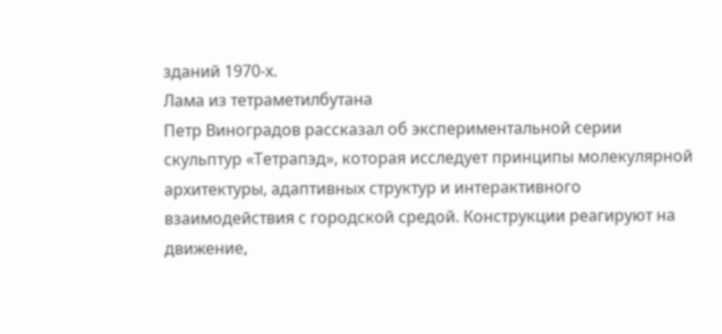зданий 1970-х.
Лама из тетраметилбутана
Петр Виноградов рассказал об экспериментальной серии скульптур «Тетрапэд», которая исследует принципы молекулярной архитектуры, адаптивных структур и интерактивного взаимодействия с городской средой. Конструкции реагируют на движение,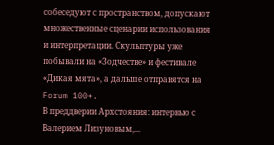собеседуют с пространством, допускают множественные сценарии использования и интерпретации. Скульптуры уже побывали на «Зодчестве» и фестивале «Дикая мята», а дальше отправятся на Forum 100+.
В преддверии Архстояния: интервью с Валерием Лизуновым,...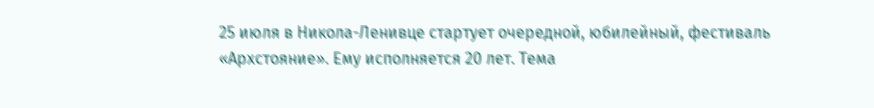25 июля в Никола-Ленивце стартует очередной, юбилейный, фестиваль «Архстояние». Ему исполняется 20 лет. Тема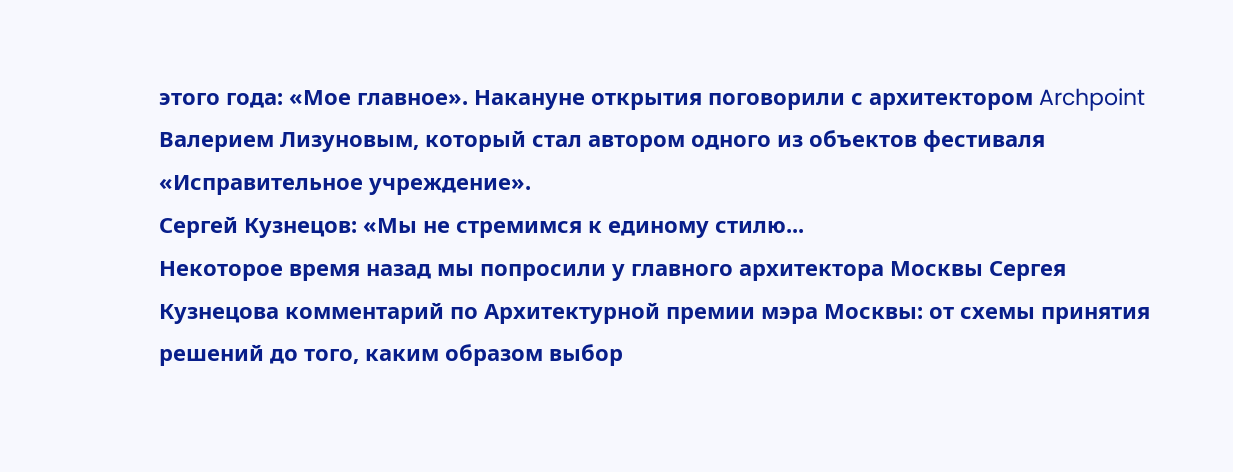этого года: «Мое главное». Накануне открытия поговорили с архитектором Archpoint Валерием Лизуновым, который стал автором одного из объектов фестиваля «Исправительное учреждение».
Сергей Кузнецов: «Мы не стремимся к единому стилю...
Некоторое время назад мы попросили у главного архитектора Москвы Сергея Кузнецова комментарий по Архитектурной премии мэра Москвы: от схемы принятия решений до того, каким образом выбор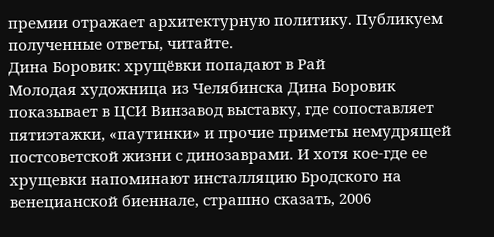премии отражает архитектурную политику. Публикуем полученные ответы, читайте.
Дина Боровик: хрущёвки попадают в Рай
Молодая художница из Челябинска Дина Боровик показывает в ЦСИ Винзавод выставку, где сопоставляет пятиэтажки, «паутинки» и прочие приметы немудрящей постсоветской жизни с динозаврами. И хотя кое-где ее хрущевки напоминают инсталляцию Бродского на венецианской биеннале, страшно сказать, 2006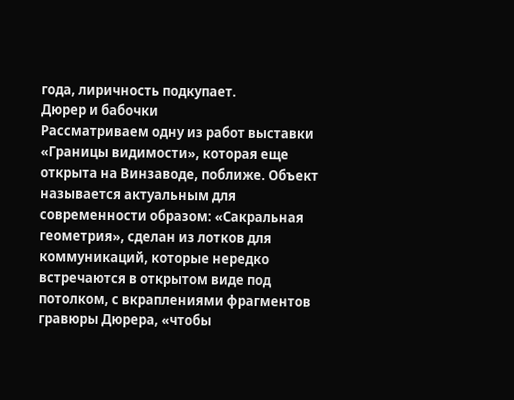года, лиричность подкупает.
Дюрер и бабочки
Рассматриваем одну из работ выставки «Границы видимости», которая еще открыта на Винзаводе, поближе. Объект называется актуальным для современности образом: «Сакральная геометрия», сделан из лотков для коммуникаций, которые нередко встречаются в открытом виде под потолком, с вкраплениями фрагментов гравюры Дюрера, «чтобы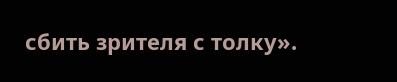сбить зрителя с толку».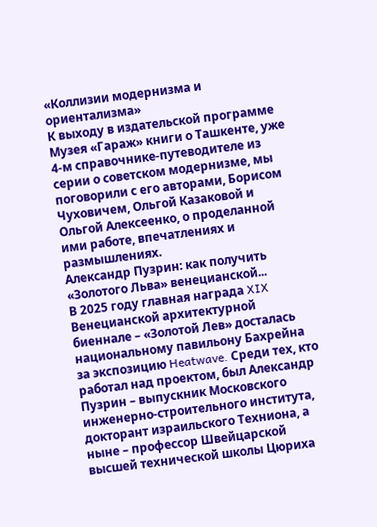«Коллизии модернизма и ориентализма»
К выходу в издательской программе Музея «Гараж» книги о Ташкенте, уже 4-м справочнике-путеводителе из серии о советском модернизме, мы поговорили с его авторами, Борисом Чуховичем, Ольгой Казаковой и Ольгой Алексеенко, о проделанной ими работе, впечатлениях и размышлениях.
Александр Пузрин: как получить «Золотого Льва» венецианской...
В 2025 году главная награда XIX Венецианской архитектурной биеннале – «Золотой Лев» досталась национальному павильону Бахрейна за экспозицию Heatwave. Среди тех, кто работал над проектом, был Александр Пузрин – выпускник Московского инженерно-строительного института, докторант израильского Техниона, а ныне – профессор Швейцарской высшей технической школы Цюриха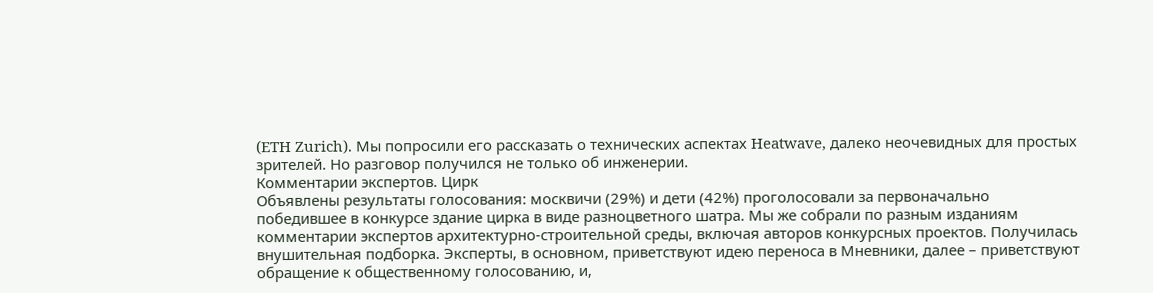(ETH Zurich). Мы попросили его рассказать о технических аспектах Heatwave, далеко неочевидных для простых зрителей. Но разговор получился не только об инженерии.
Комментарии экспертов. Цирк
Объявлены результаты голосования: москвичи (29%) и дети (42%) проголосовали за первоначально победившее в конкурсе здание цирка в виде разноцветного шатра. Мы же собрали по разным изданиям комментарии экспертов архитектурно-строительной среды, включая авторов конкурсных проектов. Получилась внушительная подборка. Эксперты, в основном, приветствуют идею переноса в Мневники, далее – приветствуют обращение к общественному голосованию, и,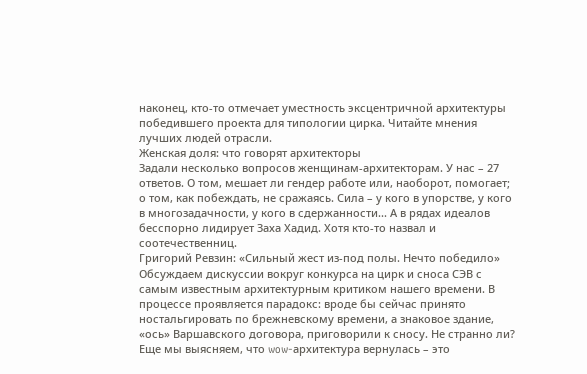наконец, кто-то отмечает уместность эксцентричной архитектуры победившего проекта для типологии цирка. Читайте мнения лучших людей отрасли.
Женская доля: что говорят архитекторы
Задали несколько вопросов женщинам-архитекторам. У нас – 27 ответов. О том, мешает ли гендер работе или, наоборот, помогает; о том, как побеждать, не сражаясь. Сила – у кого в упорстве, у кого в многозадачности, у кого в сдержанности... А в рядах идеалов бесспорно лидирует Заха Хадид. Хотя кто-то назвал и соотечественниц.
Григорий Ревзин: «Сильный жест из-под полы. Нечто победило»
Обсуждаем дискуссии вокруг конкурса на цирк и сноса СЭВ с самым известным архитектурным критиком нашего времени. В процессе проявляется парадокс: вроде бы сейчас принято ностальгировать по брежневскому времени, а знаковое здание, «ось» Варшавского договора, приговорили к сносу. Не странно ли? Еще мы выясняем, что wow-архитектура вернулась – это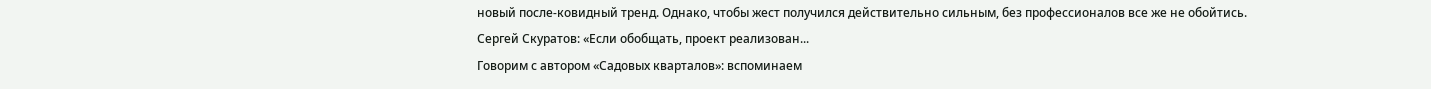новый после-ковидный тренд. Однако, чтобы жест получился действительно сильным, без профессионалов все же не обойтись.
Сергей Скуратов: «Если обобщать, проект реализован...
Говорим с автором «Садовых кварталов»: вспоминаем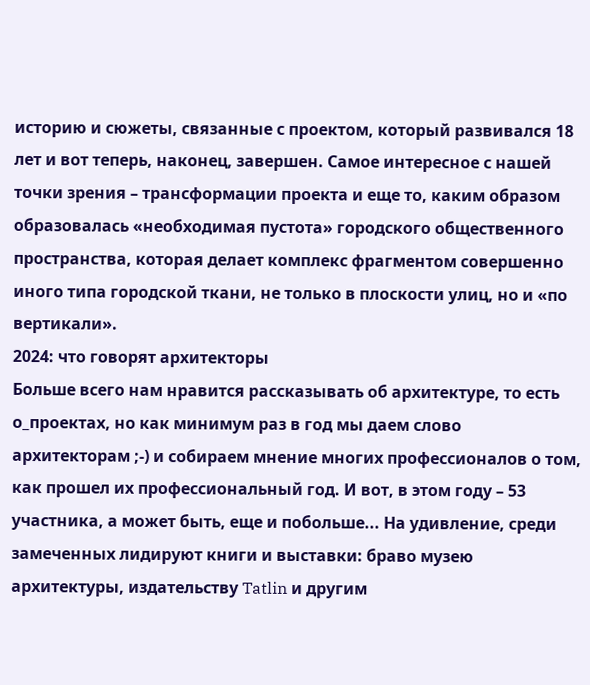историю и сюжеты, связанные с проектом, который развивался 18 лет и вот теперь, наконец, завершен. Самое интересное с нашей точки зрения – трансформации проекта и еще то, каким образом образовалась «необходимая пустота» городского общественного пространства, которая делает комплекс фрагментом совершенно иного типа городской ткани, не только в плоскости улиц, но и «по вертикали».
2024: что говорят архитекторы
Больше всего нам нравится рассказывать об архитектуре, то есть о_проектах, но как минимум раз в год мы даем слово архитекторам ;-) и собираем мнение многих профессионалов о том, как прошел их профессиональный год. И вот, в этом году – 53 участника, а может быть, еще и побольше... На удивление, среди замеченных лидируют книги и выставки: браво музею архитектуры, издательству Tatlin и другим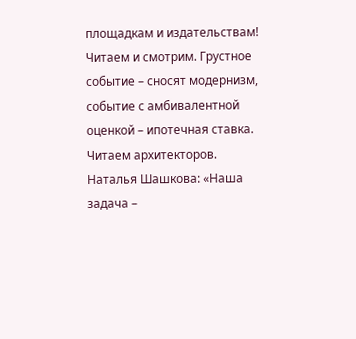площадкам и издательствам! Читаем и смотрим. Грустное событие – сносят модернизм, событие с амбивалентной оценкой – ипотечная ставка. Читаем архитекторов.
Наталья Шашкова: «Наша задача –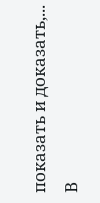показать и доказать,...
В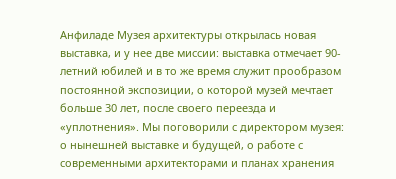Анфиладе Музея архитектуры открылась новая выставка, и у нее две миссии: выставка отмечает 90-летний юбилей и в то же время служит прообразом постоянной экспозиции, о которой музей мечтает больше 30 лет, после своего переезда и «уплотнения». Мы поговорили с директором музея: о нынешней выставке и будущей, о работе с современными архитекторами и планах хранения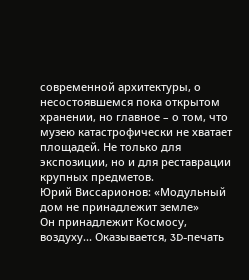современной архитектуры, о несостоявшемся пока открытом хранении, но главное – о том, что музею катастрофически не хватает площадей. Не только для экспозиции, но и для реставрации крупных предметов.
Юрий Виссарионов: «Модульный дом не принадлежит земле»
Он принадлежит Космосу, воздуху... Оказывается, 3D-печать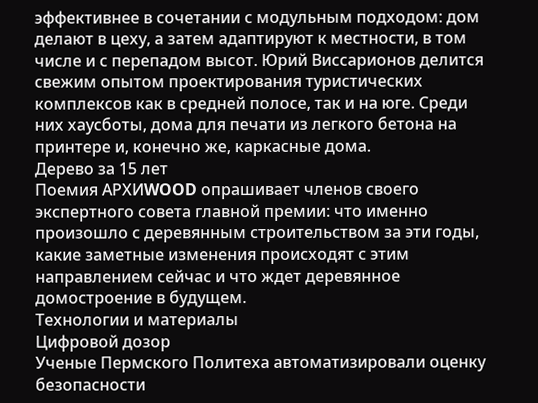эффективнее в сочетании с модульным подходом: дом делают в цеху, а затем адаптируют к местности, в том числе и с перепадом высот. Юрий Виссарионов делится свежим опытом проектирования туристических комплексов как в средней полосе, так и на юге. Среди них хаусботы, дома для печати из легкого бетона на принтере и, конечно же, каркасные дома.
Дерево за 15 лет
Поемия АРХИWOOD опрашивает членов своего экспертного совета главной премии: что именно произошло с деревянным строительством за эти годы, какие заметные изменения происходят с этим направлением сейчас и что ждет деревянное домостроение в будущем.
Технологии и материалы
Цифровой дозор
Ученые Пермского Политеха автоматизировали оценку безопасности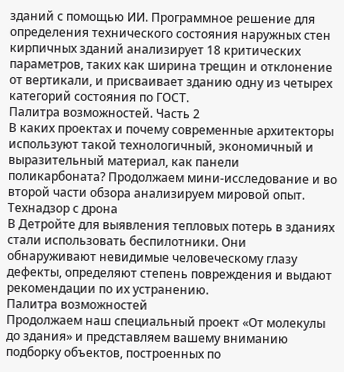зданий с помощью ИИ. Программное решение для определения технического состояния наружных стен кирпичных зданий анализирует 18 критических параметров, таких как ширина трещин и отклонение от вертикали, и присваивает зданию одну из четырех категорий состояния по ГОСТ.
Палитра возможностей. Часть 2
В каких проектах и почему современные архитекторы используют такой технологичный, экономичный и выразительный материал, как панели поликарбоната? Продолжаем мини-исследование и во второй части обзора анализируем мировой опыт.
Технадзор с дрона
В Детройте для выявления тепловых потерь в зданиях стали использовать беспилотники. Они обнаруживают невидимые человеческому глазу дефекты, определяют степень повреждения и выдают рекомендации по их устранению.
Палитра возможностей
Продолжаем наш специальный проект «От молекулы до здания» и представляем вашему вниманию подборку объектов, построенных по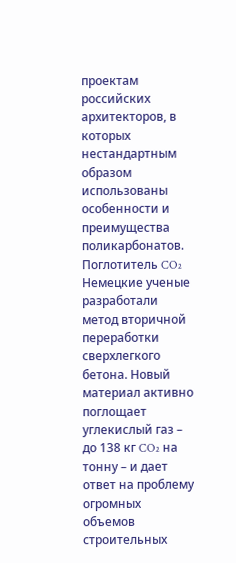проектам российских архитекторов, в которых нестандартным образом использованы особенности и преимущества поликарбонатов.
Поглотитель CO₂
Немецкие ученые разработали метод вторичной переработки сверхлегкого бетона. Новый материал активно поглощает углекислый газ – до 138 кг CO₂ на тонну – и дает ответ на проблему огромных объемов строительных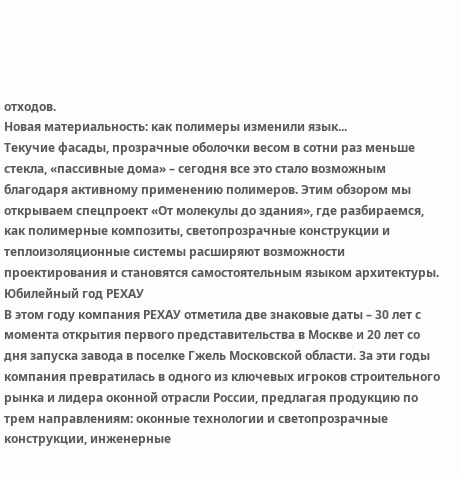отходов.
Новая материальность: как полимеры изменили язык...
Текучие фасады, прозрачные оболочки весом в сотни раз меньше стекла, «пассивные дома» – сегодня все это стало возможным благодаря активному применению полимеров. Этим обзором мы открываем спецпроект «От молекулы до здания», где разбираемся, как полимерные композиты, светопрозрачные конструкции и теплоизоляционные системы расширяют возможности проектирования и становятся самостоятельным языком архитектуры.
Юбилейный год РЕХАУ
В этом году компания РЕХАУ отметила две знаковые даты – 30 лет с момента открытия первого представительства в Москве и 20 лет со дня запуска завода в поселке Гжель Московской области. За эти годы компания превратилась в одного из ключевых игроков строительного рынка и лидера оконной отрасли России, предлагая продукцию по трем направлениям: оконные технологии и светопрозрачные конструкции, инженерные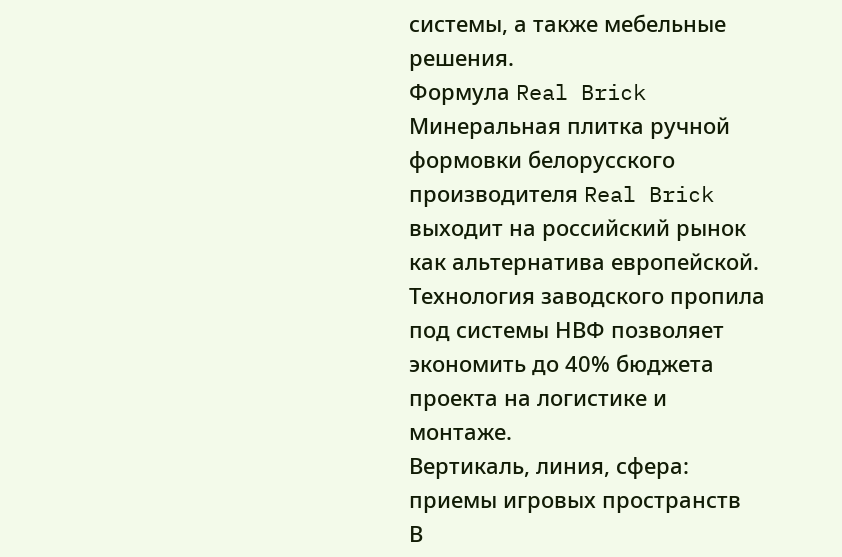системы, а также мебельные решения.
Формула Real Brick
Минеральная плитка ручной формовки белорусского производителя Real Brick выходит на российский рынок как альтернатива европейской. Технология заводского пропила под системы НВФ позволяет экономить до 40% бюджета проекта на логистике и монтаже.
Вертикаль, линия, сфера: приемы игровых пространств
В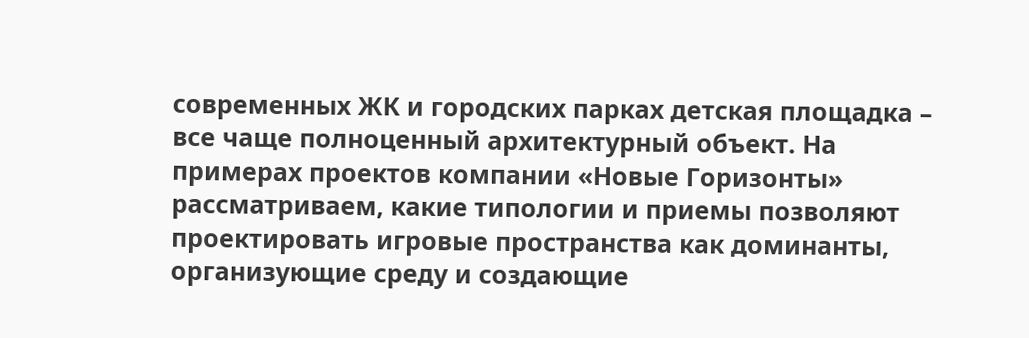современных ЖК и городских парках детская площадка – все чаще полноценный архитектурный объект. На примерах проектов компании «Новые Горизонты» рассматриваем, какие типологии и приемы позволяют проектировать игровые пространства как доминанты, организующие среду и создающие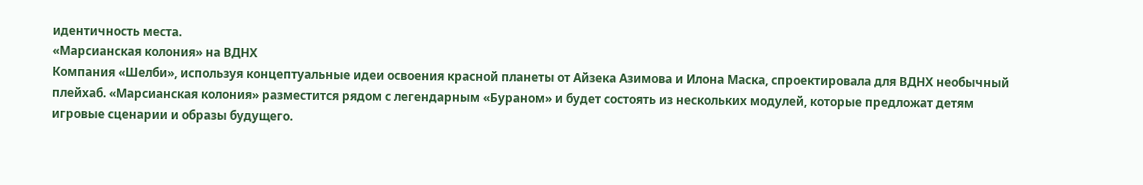идентичность места.
«Марсианская колония» на ВДНХ
Компания «Шелби», используя концептуальные идеи освоения красной планеты от Айзека Азимова и Илона Маска, спроектировала для ВДНХ необычный плейхаб. «Марсианская колония» разместится рядом с легендарным «Бураном» и будет состоять из нескольких модулей, которые предложат детям игровые сценарии и образы будущего.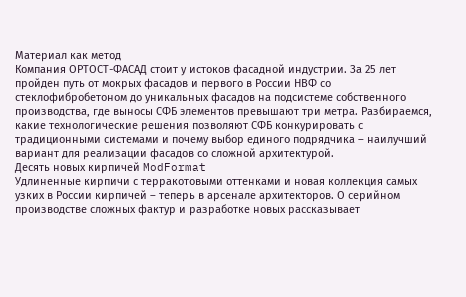Материал как метод
Компания ОРТОСТ-ФАСАД стоит у истоков фасадной индустрии. За 25 лет пройден путь от мокрых фасадов и первого в России НВФ со стеклофибробетоном до уникальных фасадов на подсистеме собственного производства, где выносы СФБ элементов превышают три метра. Разбираемся, какие технологические решения позволяют СФБ конкурировать с традиционными системами и почему выбор единого подрядчика – наилучший вариант для реализации фасадов со сложной архитектурой.
Десять новых кирпичей ModFormat
Удлиненные кирпичи с терракотовыми оттенками и новая коллекция самых узких в России кирпичей – теперь в арсенале архитекторов. О серийном производстве сложных фактур и разработке новых рассказывает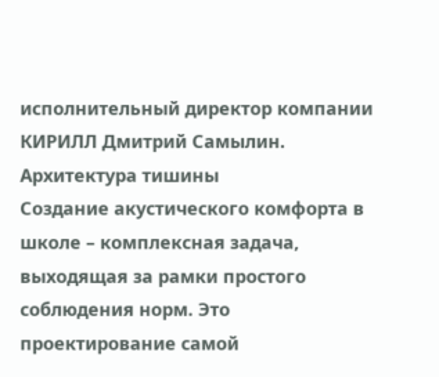исполнительный директор компании КИРИЛЛ Дмитрий Самылин.
Архитектура тишины
Создание акустического комфорта в школе – комплексная задача, выходящая за рамки простого соблюдения норм. Это проектирование самой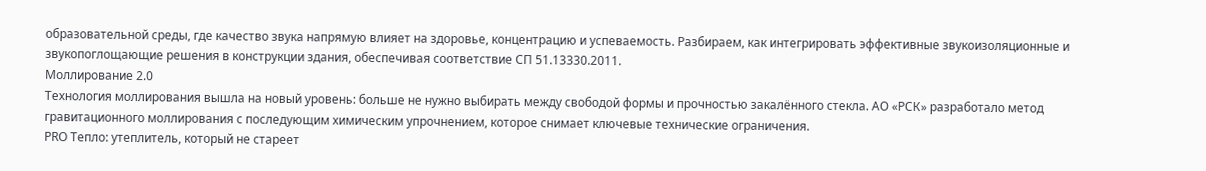образовательной среды, где качество звука напрямую влияет на здоровье, концентрацию и успеваемость. Разбираем, как интегрировать эффективные звукоизоляционные и звукопоглощающие решения в конструкции здания, обеспечивая соответствие СП 51.13330.2011.
Моллирование 2.0
Технология моллирования вышла на новый уровень: больше не нужно выбирать между свободой формы и прочностью закалённого стекла. АО «РСК» разработало метод гравитационного моллирования с последующим химическим упрочнением, которое снимает ключевые технические ограничения.
PRO Тепло: утеплитель, который не стареет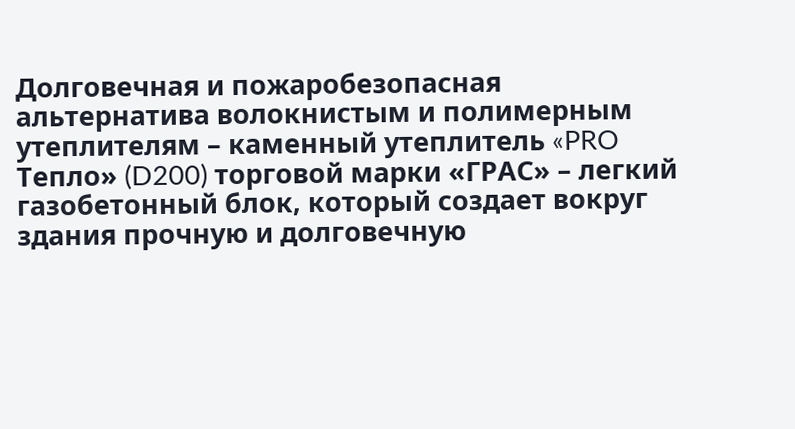Долговечная и пожаробезопасная альтернатива волокнистым и полимерным утеплителям – каменный утеплитель «PRO Тепло» (D200) торговой марки «ГРАС» – легкий газобетонный блок, который создает вокруг здания прочную и долговечную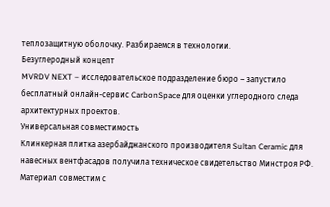теплозащитную оболочку. Разбираемся в технологии.
Безуглеродный концепт
MVRDV NEXT – исследовательское подразделение бюро – запустило бесплатный онлайн-сервис CarbonSpace для оценки углеродного следа архитектурных проектов.
Универсальная совместимость
Клинкерная плитка азербайджанского производителя Sultan Ceramic для навесных вентфасадов получила техническое свидетельство Минстроя РФ. Материал совместим с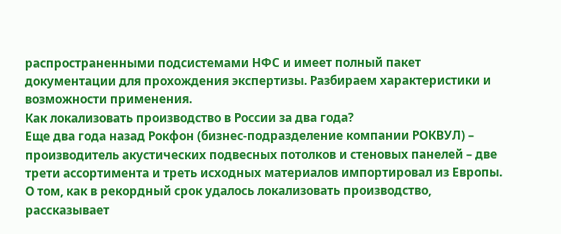распространенными подсистемами НФС и имеет полный пакет документации для прохождения экспертизы. Разбираем характеристики и возможности применения.
Как локализовать производство в России за два года?
Еще два года назад Рокфон (бизнес-подразделение компании РОКВУЛ) – производитель акустических подвесных потолков и стеновых панелей – две трети ассортимента и треть исходных материалов импортировал из Европы. О том, как в рекордный срок удалось локализовать производство, рассказывает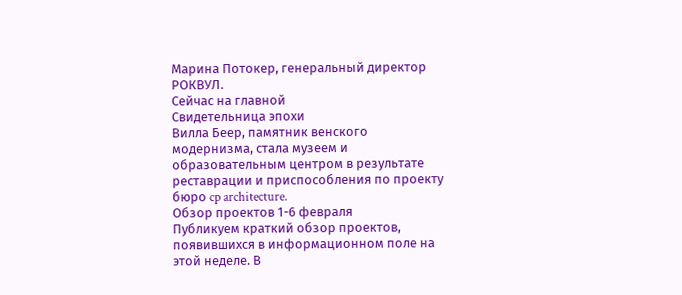Марина Потокер, генеральный директор РОКВУЛ.
Сейчас на главной
Свидетельница эпохи
Вилла Беер, памятник венского модернизма, стала музеем и образовательным центром в результате реставрации и приспособления по проекту бюро cp architecture.
Обзор проектов 1-6 февраля
Публикуем краткий обзор проектов, появившихся в информационном поле на этой неделе. В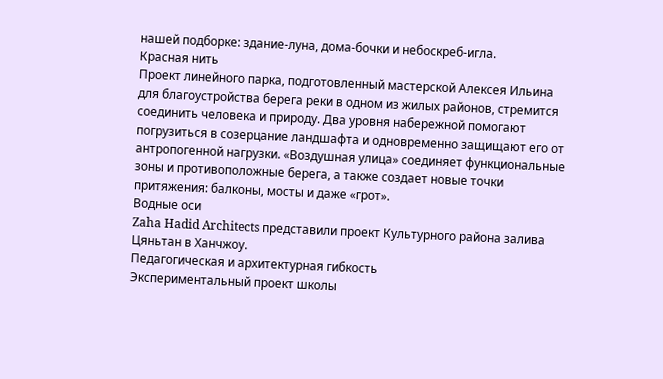нашей подборке: здание-луна, дома-бочки и небоскреб-игла.
Красная нить
Проект линейного парка, подготовленный мастерской Алексея Ильина для благоустройства берега реки в одном из жилых районов, стремится соединить человека и природу. Два уровня набережной помогают погрузиться в созерцание ландшафта и одновременно защищают его от антропогенной нагрузки. «Воздушная улица» соединяет функциональные зоны и противоположные берега, а также создает новые точки притяжения: балконы, мосты и даже «грот».
Водные оси
Zaha Hadid Architects представили проект Культурного района залива Цяньтан в Ханчжоу.
Педагогическая и архитектурная гибкость
Экспериментальный проект школы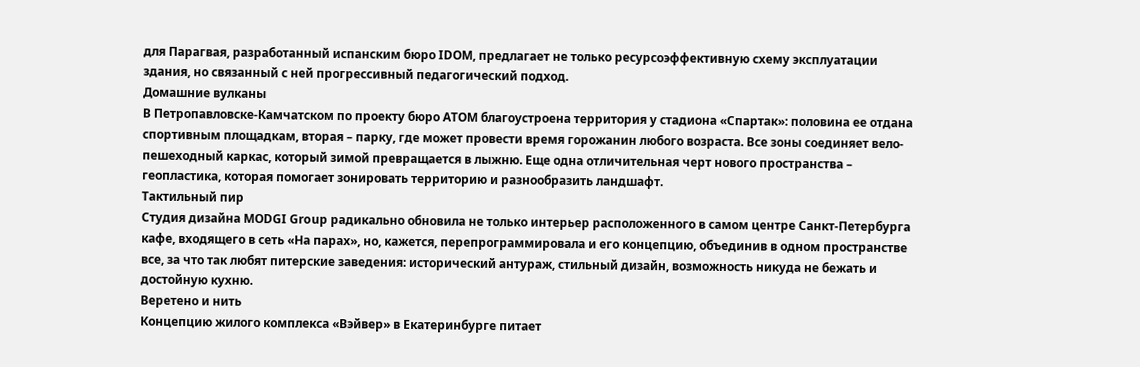для Парагвая, разработанный испанским бюро IDOM, предлагает не только ресурсоэффективную схему эксплуатации здания, но связанный с ней прогрессивный педагогический подход.
Домашние вулканы
В Петропавловске-Камчатском по проекту бюро АТОМ благоустроена территория у стадиона «Спартак»: половина ее отдана спортивным площадкам, вторая – парку, где может провести время горожанин любого возраста. Все зоны соединяет вело-пешеходный каркас, который зимой превращается в лыжню. Еще одна отличительная черт нового пространства – геопластика, которая помогает зонировать территорию и разнообразить ландшафт.
Тактильный пир
Студия дизайна MODGI Group радикально обновила не только интерьер расположенного в самом центре Санкт-Петербурга кафе, входящего в сеть «На парах», но, кажется, перепрограммировала и его концепцию, объединив в одном пространстве все, за что так любят питерские заведения: исторический антураж, стильный дизайн, возможность никуда не бежать и достойную кухню.
Веретено и нить
Концепцию жилого комплекса «Вэйвер» в Екатеринбурге питает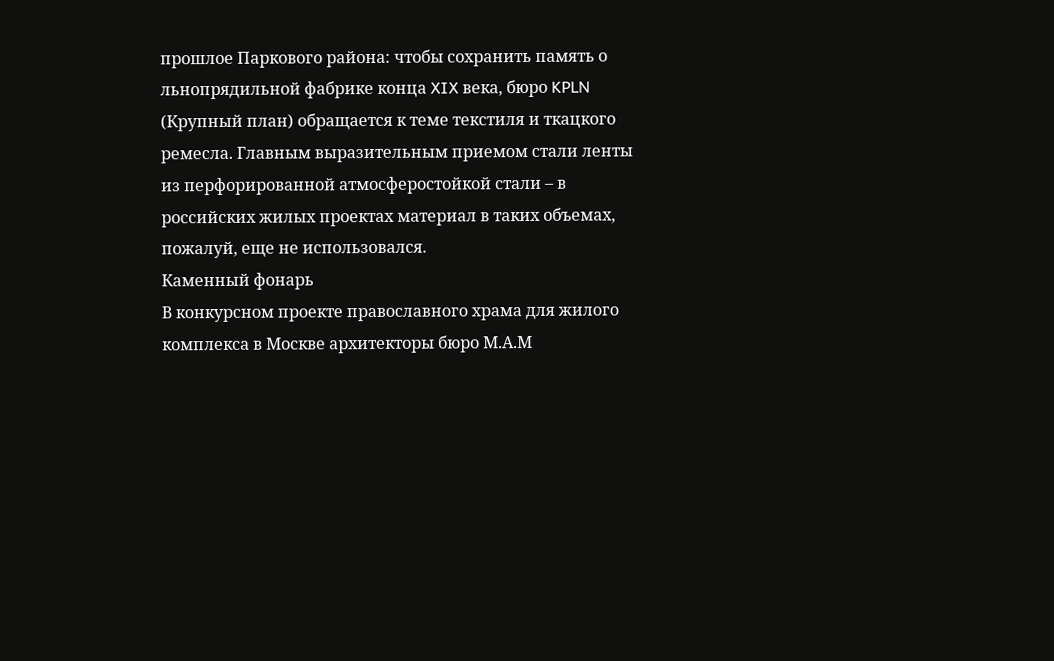прошлое Паркового района: чтобы сохранить память о льнопрядильной фабрике конца XIX века, бюро KPLN (Крупный план) обращается к теме текстиля и ткацкого ремесла. Главным выразительным приемом стали ленты из перфорированной атмосферостойкой стали – в российских жилых проектах материал в таких объемах, пожалуй, еще не использовался.
Каменный фонарь
В конкурсном проекте православного храма для жилого комплекса в Москве архитекторы бюро М.А.М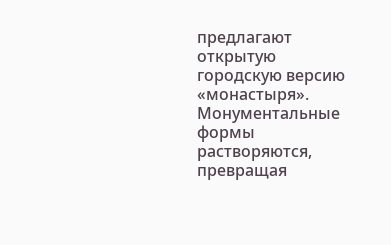предлагают открытую городскую версию «монастыря». Монументальные формы растворяются, превращая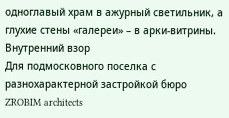одноглавый храм в ажурный светильник, а глухие стены «галереи» – в арки-витрины.
Внутренний взор
Для подмосковного поселка с разнохарактерной застройкой бюро ZROBIM architects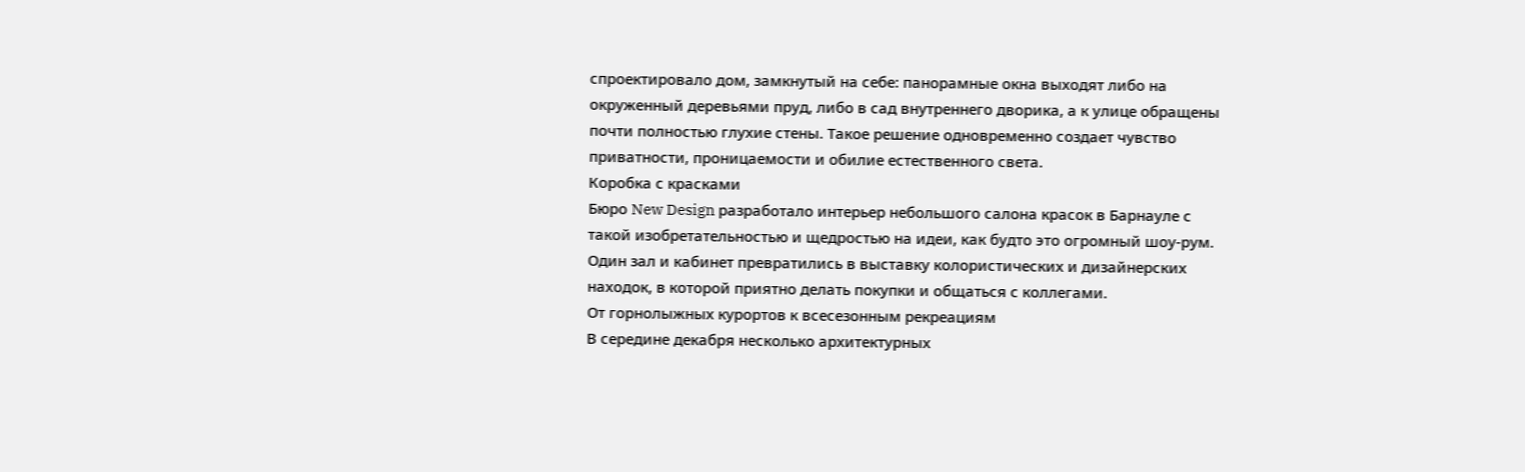спроектировало дом, замкнутый на себе: панорамные окна выходят либо на окруженный деревьями пруд, либо в сад внутреннего дворика, а к улице обращены почти полностью глухие стены. Такое решение одновременно создает чувство приватности, проницаемости и обилие естественного света.
Коробка с красками
Бюро New Design разработало интерьер небольшого салона красок в Барнауле с такой изобретательностью и щедростью на идеи, как будто это огромный шоу-рум. Один зал и кабинет превратились в выставку колористических и дизайнерских находок, в которой приятно делать покупки и общаться с коллегами.
От горнолыжных курортов к всесезонным рекреациям
В середине декабря несколько архитектурных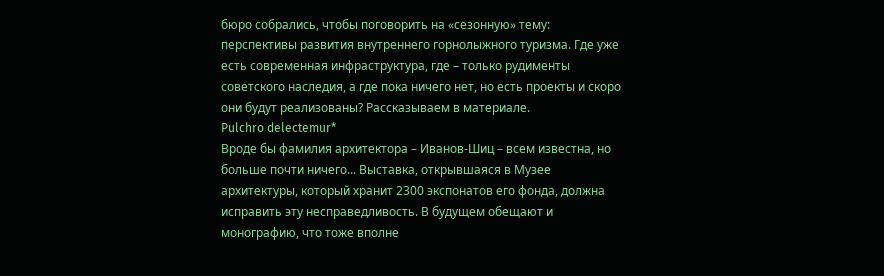бюро собрались, чтобы поговорить на «сезонную» тему: перспективы развития внутреннего горнолыжного туризма. Где уже есть современная инфраструктура, где – только рудименты советского наследия, а где пока ничего нет, но есть проекты и скоро они будут реализованы? Рассказываем в материале.
Pulchro delectemur*
Вроде бы фамилия архитектора – Иванов-Шиц – всем известна, но больше почти ничего... Выставка, открывшаяся в Музее архитектуры, который хранит 2300 экспонатов его фонда, должна исправить эту несправедливость. В будущем обещают и монографию, что тоже вполне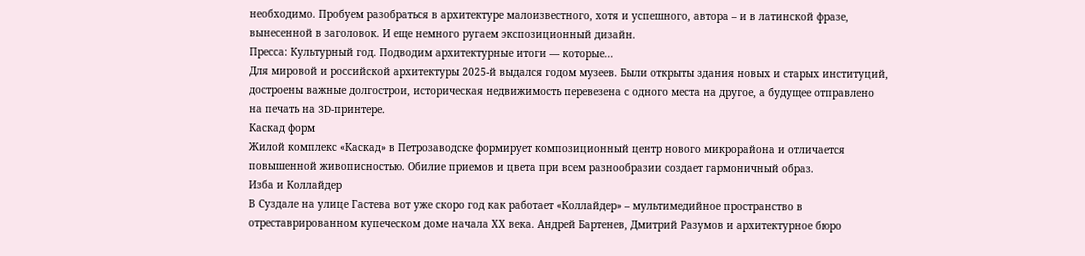необходимо. Пробуем разобраться в архитектуре малоизвестного, хотя и успешного, автора – и в латинской фразе, вынесенной в заголовок. И еще немного ругаем экспозиционный дизайн.
Пресса: Культурный год. Подводим архитектурные итоги — которые...
Для мировой и российской архитектуры 2025-й выдался годом музеев. Были открыты здания новых и старых институций, достроены важные долгострои, историческая недвижимость перевезена с одного места на другое, а будущее отправлено на печать на 3D-принтере.
Каскад форм
Жилой комплекс «Каскад» в Петрозаводске формирует композиционный центр нового микрорайона и отличается повышенной живописностью. Обилие приемов и цвета при всем разнообразии создает гармоничный образ.
Изба и Коллайдер
В Суздале на улице Гастева вот уже скоро год как работает «Коллайдер» – мультимедийное пространство в отреставрированном купеческом доме начала ХХ века. Андрей Бартенев, Дмитрий Разумов и архитектурное бюро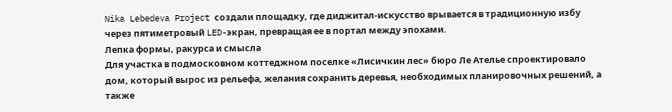Nika Lebedeva Project создали площадку, где диджитал-искусство врывается в традиционную избу через пятиметровый LED-экран, превращая ее в портал между эпохами.
Лепка формы, ракурса и смысла
Для участка в подмосковном коттеджном поселке «Лисичкин лес» бюро Ле Ателье спроектировало дом, который вырос из рельефа, желания сохранить деревья, необходимых планировочных решений, а также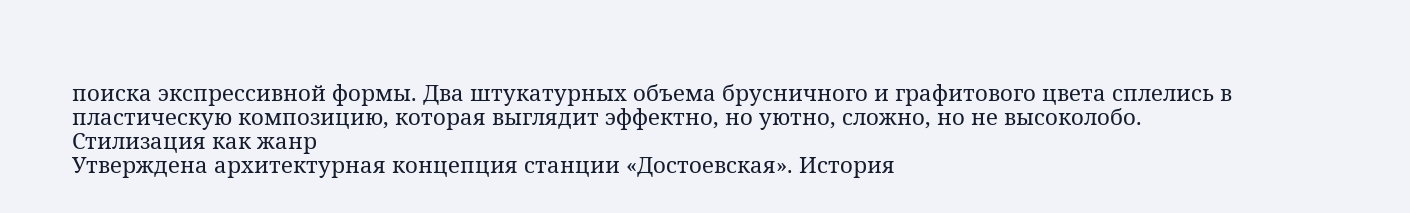поиска экспрессивной формы. Два штукатурных объема брусничного и графитового цвета сплелись в пластическую композицию, которая выглядит эффектно, но уютно, сложно, но не высоколобо.
Стилизация как жанр
Утверждена архитектурная концепция станции «Достоевская». История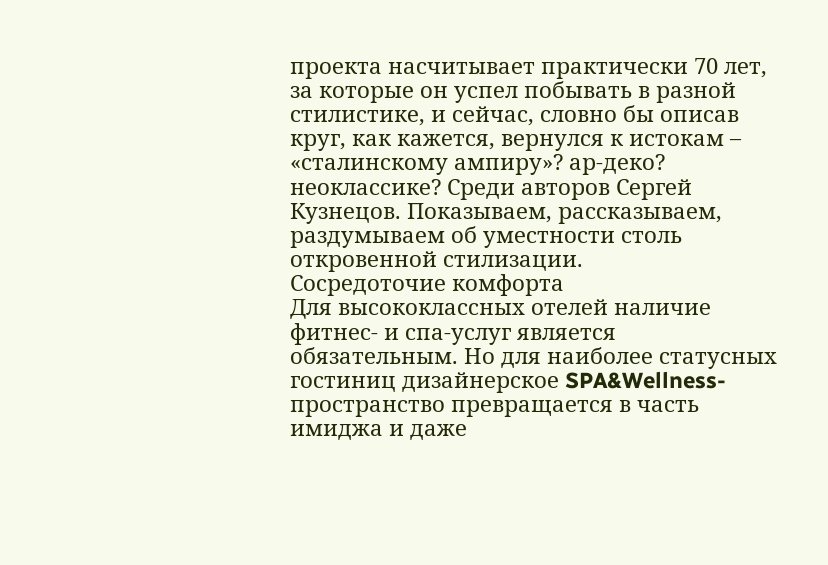проекта насчитывает практически 70 лет, за которые он успел побывать в разной стилистике, и сейчас, словно бы описав круг, как кажется, вернулся к истокам – «сталинскому ампиру»? ар-деко? неоклассике? Среди авторов Сергей Кузнецов. Показываем, рассказываем, раздумываем об уместности столь откровенной стилизации.
Сосредоточие комфорта
Для высококлассных отелей наличие фитнес- и спа-услуг является обязательным. Но для наиболее статусных гостиниц дизайнерское SPA&Wellness-пространство превращается в часть имиджа и даже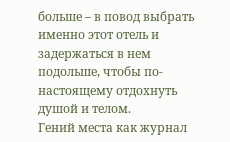больше – в повод выбрать именно этот отель и задержаться в нем подольше, чтобы по-настоящему отдохнуть душой и телом.
Гений места как журнал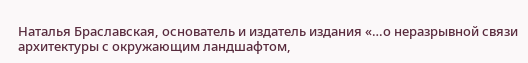Наталья Браславская, основатель и издатель издания «…о неразрывной связи архитектуры с окружающим ландшафтом,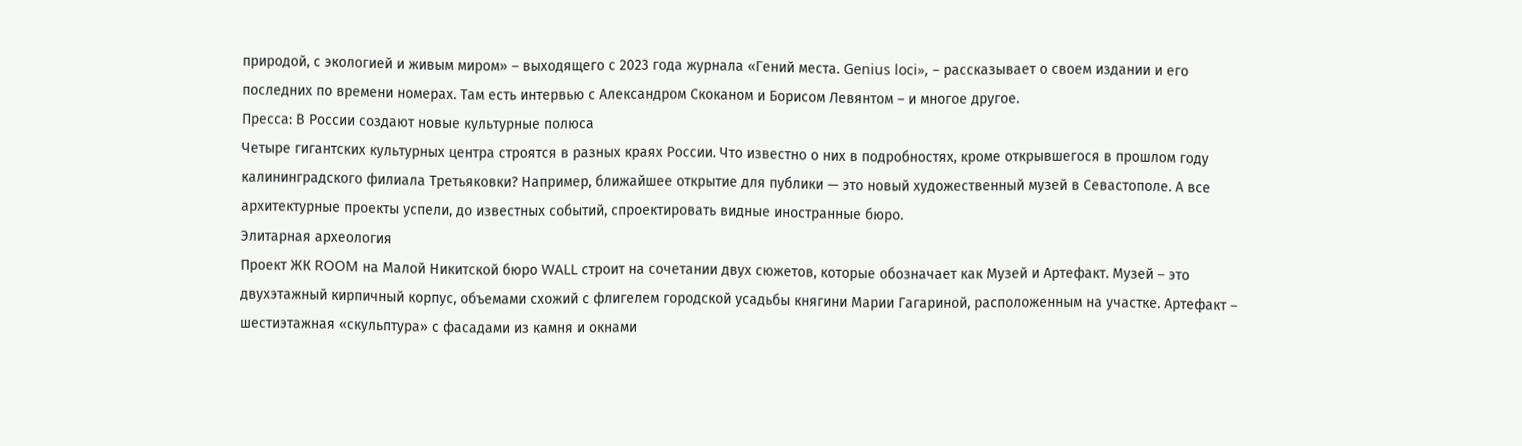природой, с экологией и живым миром» – выходящего с 2023 года журнала «Гений места. Genius loci», – рассказывает о своем издании и его последних по времени номерах. Там есть интервью с Александром Скоканом и Борисом Левянтом – и многое другое.
Пресса: В России создают новые культурные полюса
Четыре гигантских культурных центра строятся в разных краях России. Что известно о них в подробностях, кроме открывшегося в прошлом году калининградского филиала Третьяковки? Например, ближайшее открытие для публики — это новый художественный музей в Севастополе. А все архитектурные проекты успели, до известных событий, спроектировать видные иностранные бюро.
Элитарная археология
Проект ЖК ROOM на Малой Никитской бюро WALL строит на сочетании двух сюжетов, которые обозначает как Музей и Артефакт. Музей – это двухэтажный кирпичный корпус, объемами схожий с флигелем городской усадьбы княгини Марии Гагариной, расположенным на участке. Артефакт – шестиэтажная «скульптура» с фасадами из камня и окнами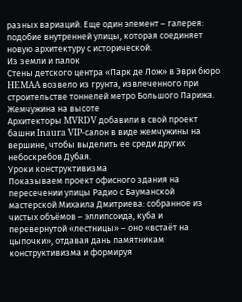разных вариаций. Еще один элемент – галерея: подобие внутренней улицы, которая соединяет новую архитектуру с исторической.
Из земли и палок
Стены детского центра «Парк де Лож» в Эври бюро HEMAA возвело из грунта, извлеченного при строительстве тоннелей метро Большого Парижа.
Жемчужина на высоте
Архитекторы MVRDV добавили в свой проект башни Inaura VIP-салон в виде жемчужины на вершине, чтобы выделить ее среди других небоскребов Дубая.
Уроки конструктивизма
Показываем проект офисного здания на пересечении улицы Радио с Бауманской мастерской Михаила Дмитриева: собранное из чистых объёмов – эллипсоида, куба и перевернутой «лестницы» – оно «встаёт на цыпочки», отдавая дань памятникам конструктивизма и формируя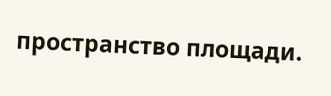пространство площади.